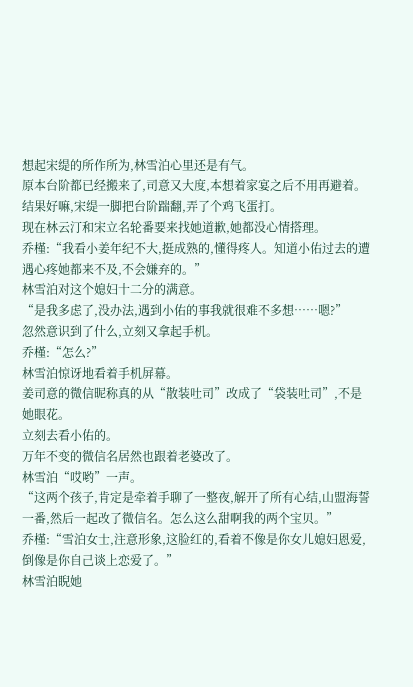想起宋缇的所作所为,林雪泊心里还是有气。
原本台阶都已经搬来了,司意又大度,本想着家宴之后不用再避着。
结果好嘛,宋缇一脚把台阶踹翻,弄了个鸡飞蛋打。
现在林云汀和宋立名轮番要来找她道歉,她都没心情搭理。
乔槿:“我看小姜年纪不大,挺成熟的,懂得疼人。知道小佑过去的遭遇心疼她都来不及,不会嫌弃的。”
林雪泊对这个媳妇十二分的满意。
“是我多虑了,没办法,遇到小佑的事我就很难不多想……嗯?”
忽然意识到了什么,立刻又拿起手机。
乔槿:“怎么?”
林雪泊惊讶地看着手机屏幕。
姜司意的微信昵称真的从“散装吐司”改成了“袋装吐司”,不是她眼花。
立刻去看小佑的。
万年不变的微信名居然也跟着老婆改了。
林雪泊“哎哟”一声。
“这两个孩子,肯定是牵着手聊了一整夜,解开了所有心结,山盟海誓一番,然后一起改了微信名。怎么这么甜啊我的两个宝贝。”
乔槿:“雪泊女士,注意形象,这脸红的,看着不像是你女儿媳妇恩爱,倒像是你自己谈上恋爱了。”
林雪泊睨她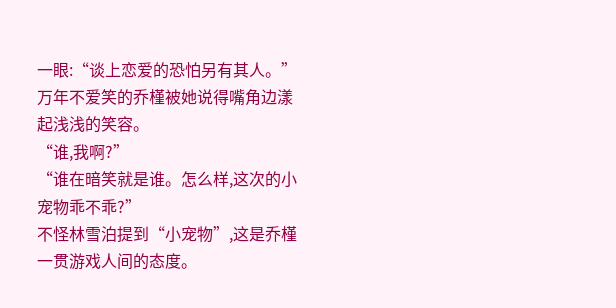一眼:“谈上恋爱的恐怕另有其人。”
万年不爱笑的乔槿被她说得嘴角边漾起浅浅的笑容。
“谁,我啊?”
“谁在暗笑就是谁。怎么样,这次的小宠物乖不乖?”
不怪林雪泊提到“小宠物”,这是乔槿一贯游戏人间的态度。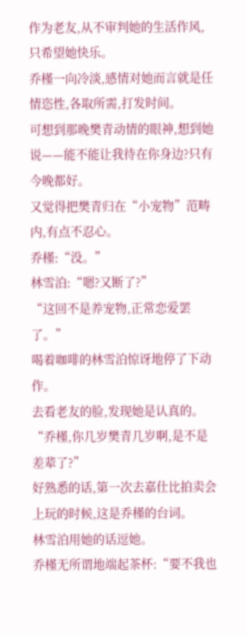作为老友,从不审判她的生活作风,只希望她快乐。
乔槿一向冷淡,感情对她而言就是任情恣性,各取所需,打发时间。
可想到那晚樊青动情的眼神,想到她说——能不能让我待在你身边?只有今晚都好。
又觉得把樊青归在“小宠物”范畴内,有点不忍心。
乔槿:“没。”
林雪泊:“嗯?又断了?”
“这回不是养宠物,正常恋爱罢了。”
喝着咖啡的林雪泊惊讶地停了下动作。
去看老友的脸,发现她是认真的。
“乔槿,你几岁樊青几岁啊,是不是差辈了?”
好熟悉的话,第一次去嘉仕比拍卖会上玩的时候,这是乔槿的台词。
林雪泊用她的话逗她。
乔槿无所谓地端起茶杯:“要不我也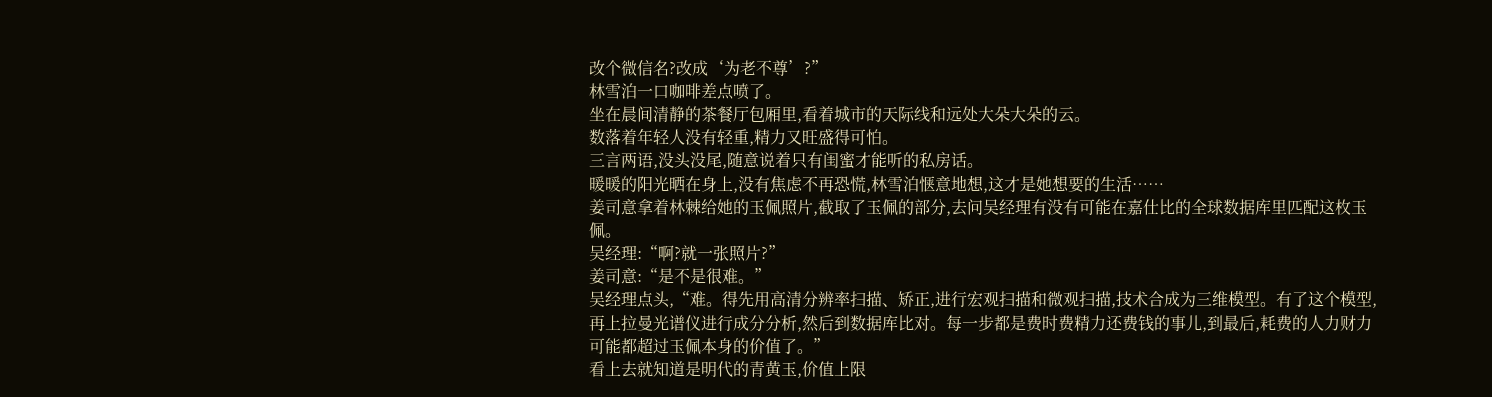改个微信名?改成‘为老不尊’?”
林雪泊一口咖啡差点喷了。
坐在晨间清静的茶餐厅包厢里,看着城市的天际线和远处大朵大朵的云。
数落着年轻人没有轻重,精力又旺盛得可怕。
三言两语,没头没尾,随意说着只有闺蜜才能听的私房话。
暖暖的阳光晒在身上,没有焦虑不再恐慌,林雪泊惬意地想,这才是她想要的生活……
姜司意拿着林棘给她的玉佩照片,截取了玉佩的部分,去问吴经理有没有可能在嘉仕比的全球数据库里匹配这枚玉佩。
吴经理:“啊?就一张照片?”
姜司意:“是不是很难。”
吴经理点头,“难。得先用高清分辨率扫描、矫正,进行宏观扫描和微观扫描,技术合成为三维模型。有了这个模型,再上拉曼光谱仪进行成分分析,然后到数据库比对。每一步都是费时费精力还费钱的事儿,到最后,耗费的人力财力可能都超过玉佩本身的价值了。”
看上去就知道是明代的青黄玉,价值上限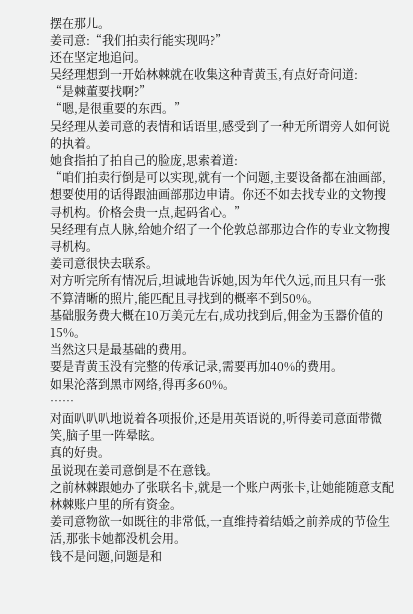摆在那儿。
姜司意:“我们拍卖行能实现吗?”
还在坚定地追问。
吴经理想到一开始林棘就在收集这种青黄玉,有点好奇问道:
“是棘董要找啊?”
“嗯,是很重要的东西。”
吴经理从姜司意的表情和话语里,感受到了一种无所谓旁人如何说的执着。
她食指拍了拍自己的脸庞,思索着道:
“咱们拍卖行倒是可以实现,就有一个问题,主要设备都在油画部,想要使用的话得跟油画部那边申请。你还不如去找专业的文物搜寻机构。价格会贵一点,起码省心。”
吴经理有点人脉,给她介绍了一个伦敦总部那边合作的专业文物搜寻机构。
姜司意很快去联系。
对方听完所有情况后,坦诚地告诉她,因为年代久远,而且只有一张不算清晰的照片,能匹配且寻找到的概率不到50%。
基础服务费大概在10万美元左右,成功找到后,佣金为玉器价值的15%。
当然这只是最基础的费用。
要是青黄玉没有完整的传承记录,需要再加40%的费用。
如果沦落到黑市网络,得再多60%。
……
对面叭叭叭地说着各项报价,还是用英语说的,听得姜司意面带微笑,脑子里一阵晕眩。
真的好贵。
虽说现在姜司意倒是不在意钱。
之前林棘跟她办了张联名卡,就是一个账户两张卡,让她能随意支配林棘账户里的所有资金。
姜司意物欲一如既往的非常低,一直维持着结婚之前养成的节俭生活,那张卡她都没机会用。
钱不是问题,问题是和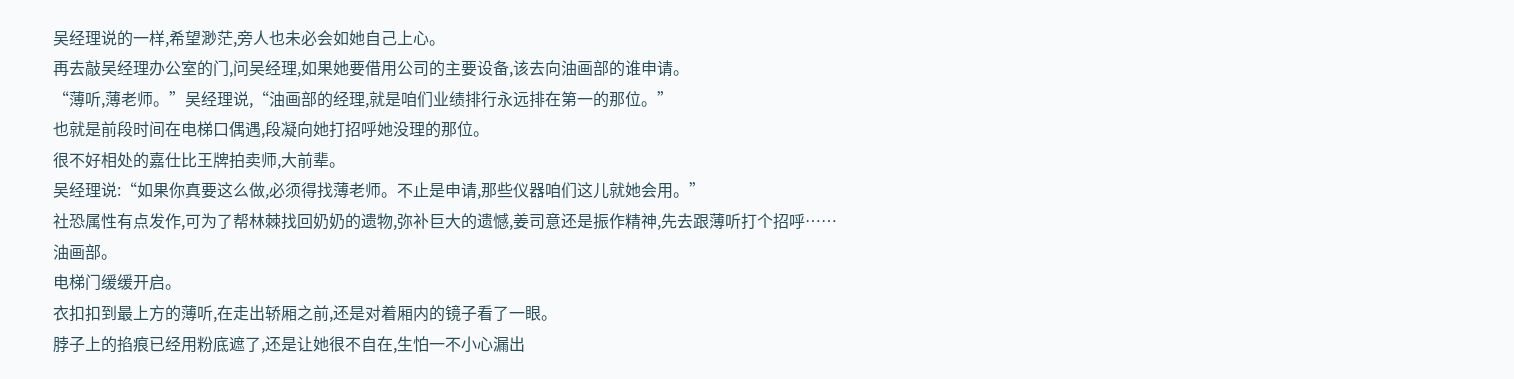吴经理说的一样,希望渺茫,旁人也未必会如她自己上心。
再去敲吴经理办公室的门,问吴经理,如果她要借用公司的主要设备,该去向油画部的谁申请。
“薄听,薄老师。”吴经理说,“油画部的经理,就是咱们业绩排行永远排在第一的那位。”
也就是前段时间在电梯口偶遇,段凝向她打招呼她没理的那位。
很不好相处的嘉仕比王牌拍卖师,大前辈。
吴经理说:“如果你真要这么做,必须得找薄老师。不止是申请,那些仪器咱们这儿就她会用。”
社恐属性有点发作,可为了帮林棘找回奶奶的遗物,弥补巨大的遗憾,姜司意还是振作精神,先去跟薄听打个招呼……
油画部。
电梯门缓缓开启。
衣扣扣到最上方的薄听,在走出轿厢之前,还是对着厢内的镜子看了一眼。
脖子上的掐痕已经用粉底遮了,还是让她很不自在,生怕一不小心漏出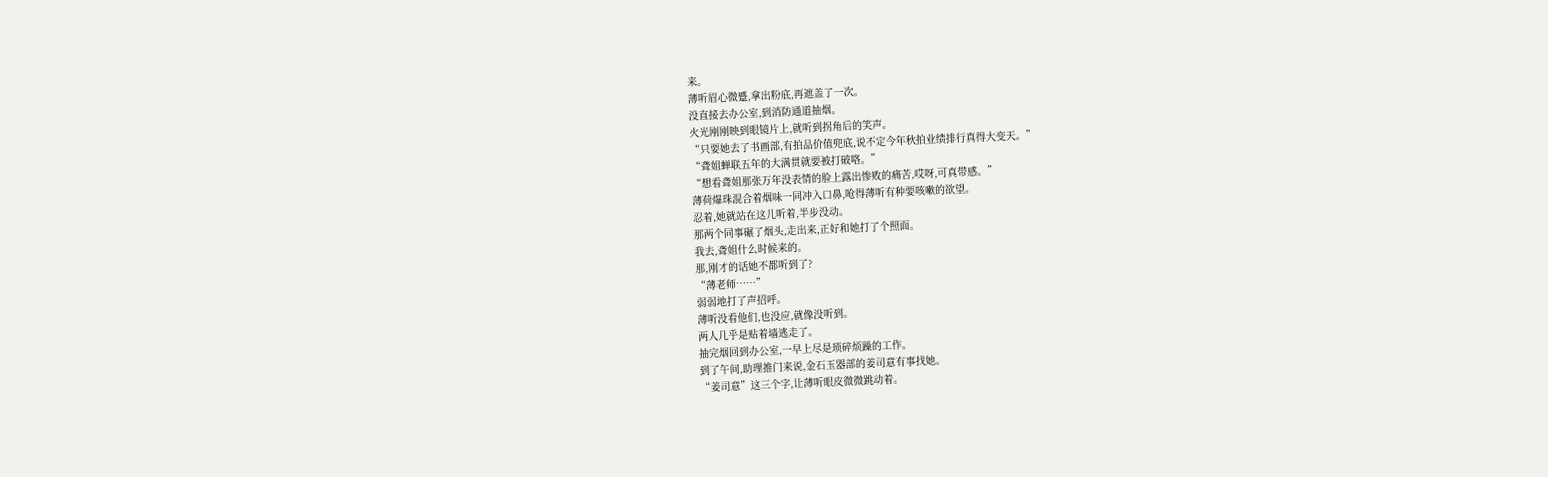来。
薄听眉心微蹙,拿出粉底,再遮盖了一次。
没直接去办公室,到消防通道抽烟。
火光刚刚映到眼镜片上,就听到拐角后的笑声。
“只要她去了书画部,有拍品价值兜底,说不定今年秋拍业绩排行真得大变天。”
“聋姐蝉联五年的大满贯就要被打破咯。”
“想看聋姐那张万年没表情的脸上露出惨败的痛苦,哎呀,可真带感。”
薄荷爆珠混合着烟味一同冲入口鼻,呛得薄听有种要咳嗽的欲望。
忍着,她就站在这儿听着,半步没动。
那两个同事碾了烟头,走出来,正好和她打了个照面。
我去,聋姐什么时候来的。
那,刚才的话她不都听到了?
“薄老师……”
弱弱地打了声招呼。
薄听没看他们,也没应,就像没听到。
两人几乎是贴着墙逃走了。
抽完烟回到办公室,一早上尽是琐碎烦躁的工作。
到了午间,助理推门来说,金石玉器部的姜司意有事找她。
“姜司意”这三个字,让薄听眼皮微微跳动着。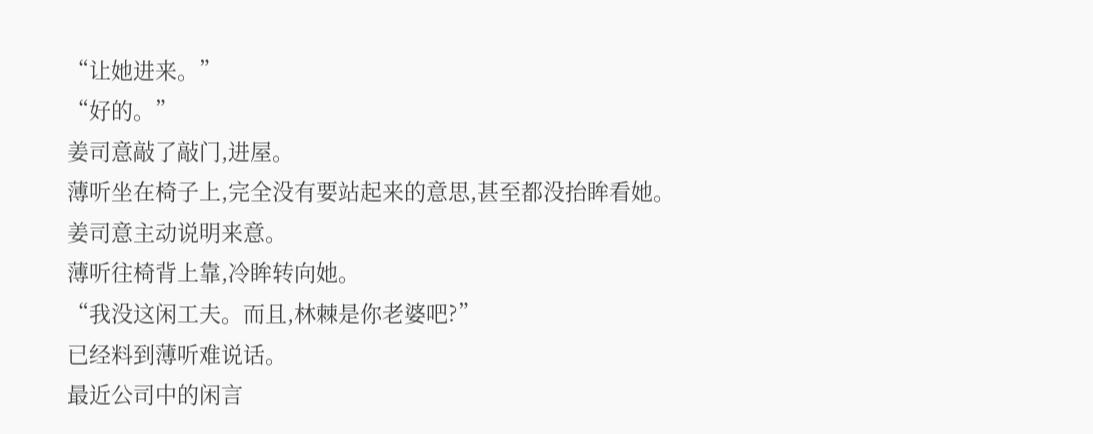“让她进来。”
“好的。”
姜司意敲了敲门,进屋。
薄听坐在椅子上,完全没有要站起来的意思,甚至都没抬眸看她。
姜司意主动说明来意。
薄听往椅背上靠,冷眸转向她。
“我没这闲工夫。而且,林棘是你老婆吧?”
已经料到薄听难说话。
最近公司中的闲言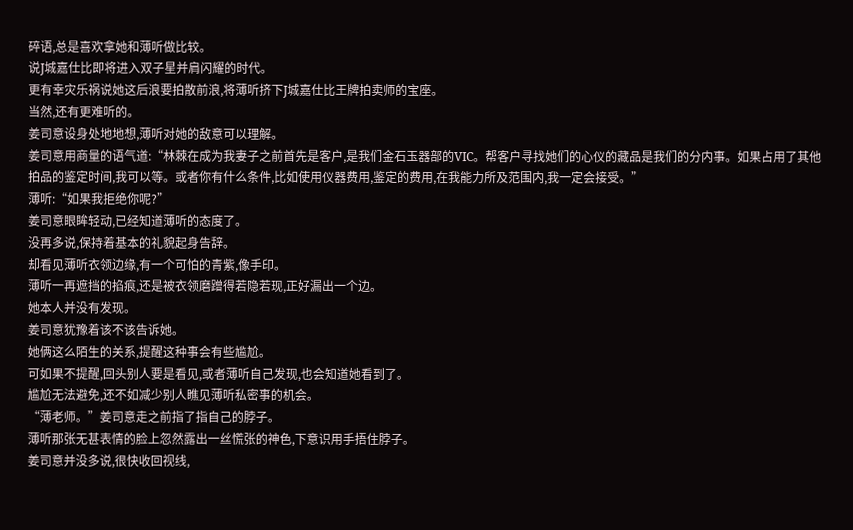碎语,总是喜欢拿她和薄听做比较。
说J城嘉仕比即将进入双子星并肩闪耀的时代。
更有幸灾乐祸说她这后浪要拍散前浪,将薄听挤下J城嘉仕比王牌拍卖师的宝座。
当然,还有更难听的。
姜司意设身处地地想,薄听对她的敌意可以理解。
姜司意用商量的语气道:“林棘在成为我妻子之前首先是客户,是我们金石玉器部的VIC。帮客户寻找她们的心仪的藏品是我们的分内事。如果占用了其他拍品的鉴定时间,我可以等。或者你有什么条件,比如使用仪器费用,鉴定的费用,在我能力所及范围内,我一定会接受。”
薄听:“如果我拒绝你呢?”
姜司意眼眸轻动,已经知道薄听的态度了。
没再多说,保持着基本的礼貌起身告辞。
却看见薄听衣领边缘,有一个可怕的青紫,像手印。
薄听一再遮挡的掐痕,还是被衣领磨蹭得若隐若现,正好漏出一个边。
她本人并没有发现。
姜司意犹豫着该不该告诉她。
她俩这么陌生的关系,提醒这种事会有些尴尬。
可如果不提醒,回头别人要是看见,或者薄听自己发现,也会知道她看到了。
尴尬无法避免,还不如减少别人瞧见薄听私密事的机会。
“薄老师。”姜司意走之前指了指自己的脖子。
薄听那张无甚表情的脸上忽然露出一丝慌张的神色,下意识用手捂住脖子。
姜司意并没多说,很快收回视线,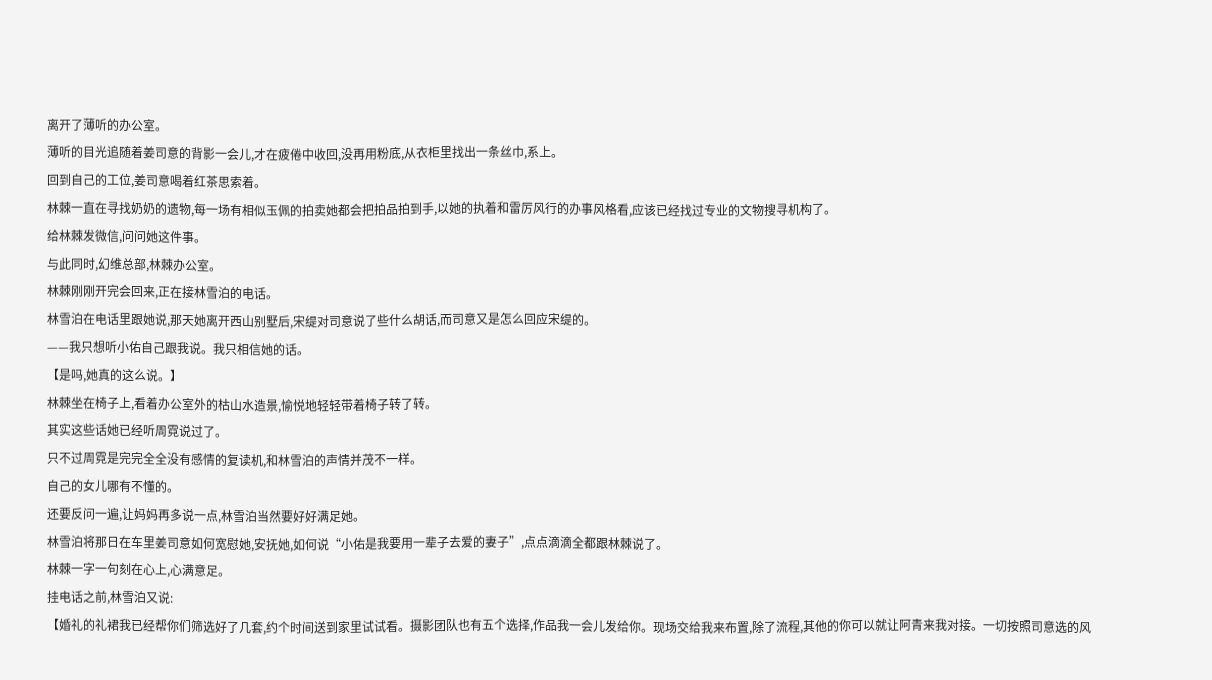离开了薄听的办公室。
薄听的目光追随着姜司意的背影一会儿,才在疲倦中收回,没再用粉底,从衣柜里找出一条丝巾,系上。
回到自己的工位,姜司意喝着红茶思索着。
林棘一直在寻找奶奶的遗物,每一场有相似玉佩的拍卖她都会把拍品拍到手,以她的执着和雷厉风行的办事风格看,应该已经找过专业的文物搜寻机构了。
给林棘发微信,问问她这件事。
与此同时,幻维总部,林棘办公室。
林棘刚刚开完会回来,正在接林雪泊的电话。
林雪泊在电话里跟她说,那天她离开西山别墅后,宋缇对司意说了些什么胡话,而司意又是怎么回应宋缇的。
——我只想听小佑自己跟我说。我只相信她的话。
【是吗,她真的这么说。】
林棘坐在椅子上,看着办公室外的枯山水造景,愉悦地轻轻带着椅子转了转。
其实这些话她已经听周霓说过了。
只不过周霓是完完全全没有感情的复读机,和林雪泊的声情并茂不一样。
自己的女儿哪有不懂的。
还要反问一遍,让妈妈再多说一点,林雪泊当然要好好满足她。
林雪泊将那日在车里姜司意如何宽慰她,安抚她,如何说“小佑是我要用一辈子去爱的妻子”,点点滴滴全都跟林棘说了。
林棘一字一句刻在心上,心满意足。
挂电话之前,林雪泊又说:
【婚礼的礼裙我已经帮你们筛选好了几套,约个时间送到家里试试看。摄影团队也有五个选择,作品我一会儿发给你。现场交给我来布置,除了流程,其他的你可以就让阿青来我对接。一切按照司意选的风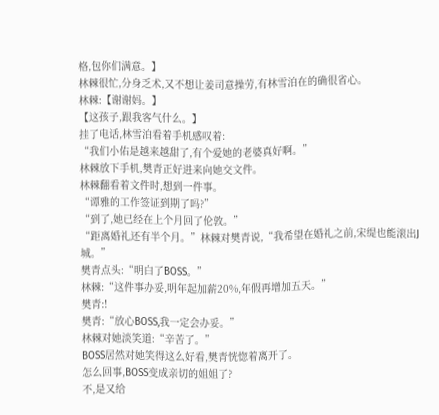格,包你们满意。】
林棘很忙,分身乏术,又不想让姜司意操劳,有林雪泊在的确很省心。
林棘:【谢谢妈。】
【这孩子,跟我客气什么。】
挂了电话,林雪泊看着手机感叹着:
“我们小佑是越来越甜了,有个爱她的老婆真好啊。”
林棘放下手机,樊青正好进来向她交文件。
林棘翻看着文件时,想到一件事。
“谭雅的工作签证到期了吗?”
“到了,她已经在上个月回了伦敦。”
“距离婚礼还有半个月。”林棘对樊青说,“我希望在婚礼之前,宋缇也能滚出J城。”
樊青点头:“明白了BOSS。”
林棘:“这件事办妥,明年起加薪20%,年假再增加五天。”
樊青:!
樊青:“放心BOSS,我一定会办妥。”
林棘对她淡笑道:“辛苦了。”
BOSS居然对她笑得这么好看,樊青恍惚着离开了。
怎么回事,BOSS变成亲切的姐姐了?
不,是又给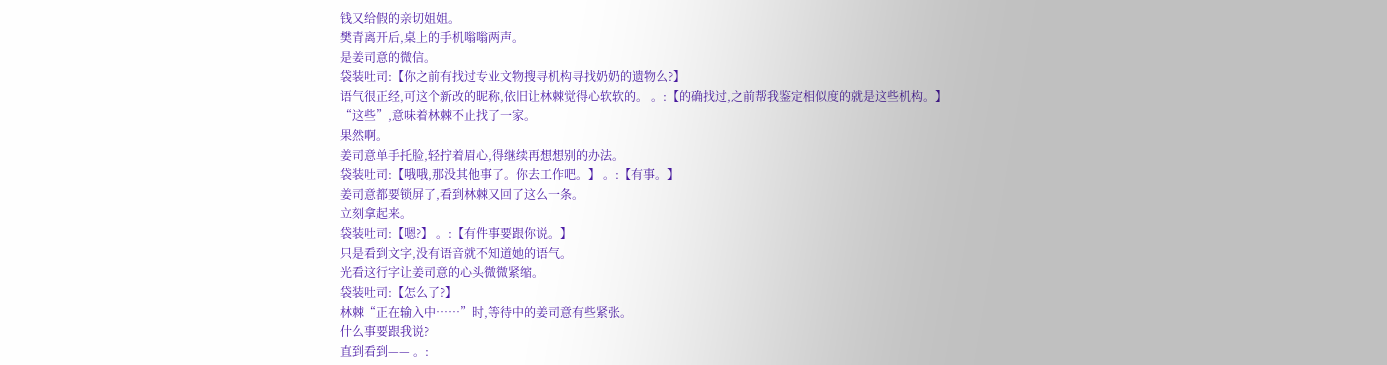钱又给假的亲切姐姐。
樊青离开后,桌上的手机嗡嗡两声。
是姜司意的微信。
袋装吐司:【你之前有找过专业文物搜寻机构寻找奶奶的遗物么?】
语气很正经,可这个新改的昵称,依旧让林棘觉得心软软的。 。:【的确找过,之前帮我鉴定相似度的就是这些机构。】
“这些”,意味着林棘不止找了一家。
果然啊。
姜司意单手托脸,轻拧着眉心,得继续再想想别的办法。
袋装吐司:【哦哦,那没其他事了。你去工作吧。】 。:【有事。】
姜司意都要锁屏了,看到林棘又回了这么一条。
立刻拿起来。
袋装吐司:【嗯?】 。:【有件事要跟你说。】
只是看到文字,没有语音就不知道她的语气。
光看这行字让姜司意的心头微微紧缩。
袋装吐司:【怎么了?】
林棘“正在输入中……”时,等待中的姜司意有些紧张。
什么事要跟我说?
直到看到—— 。: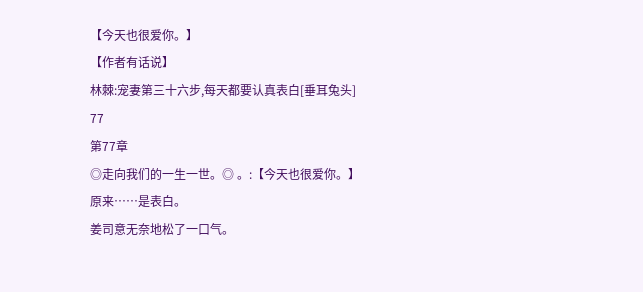【今天也很爱你。】
【作者有话说】
林棘:宠妻第三十六步,每天都要认真表白[垂耳兔头]
77
第77章
◎走向我们的一生一世。◎ 。:【今天也很爱你。】
原来……是表白。
姜司意无奈地松了一口气。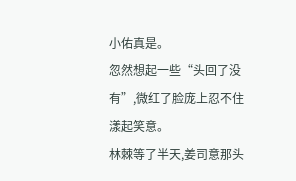小佑真是。
忽然想起一些“头回了没有”,微红了脸庞上忍不住漾起笑意。
林棘等了半天,姜司意那头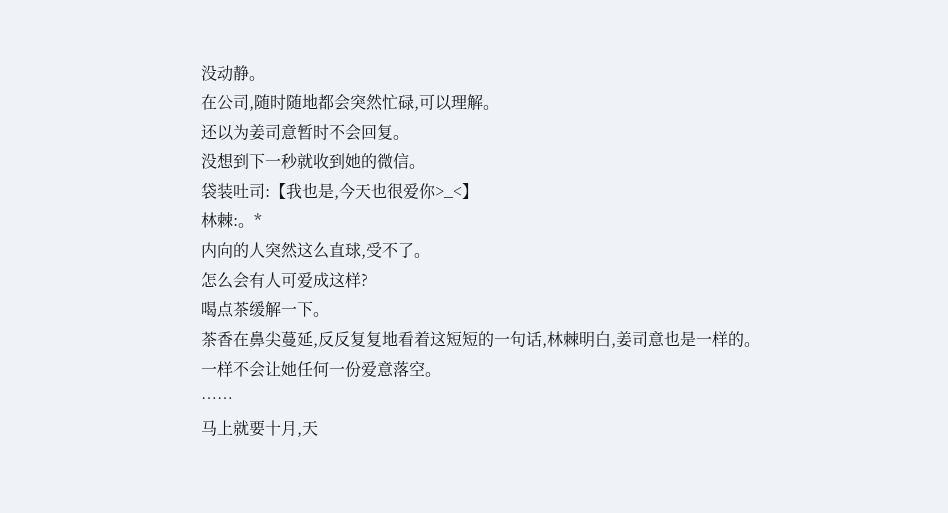没动静。
在公司,随时随地都会突然忙碌,可以理解。
还以为姜司意暂时不会回复。
没想到下一秒就收到她的微信。
袋装吐司:【我也是,今天也很爱你>_<】
林棘:。*
内向的人突然这么直球,受不了。
怎么会有人可爱成这样?
喝点茶缓解一下。
茶香在鼻尖蔓延,反反复复地看着这短短的一句话,林棘明白,姜司意也是一样的。
一样不会让她任何一份爱意落空。
……
马上就要十月,天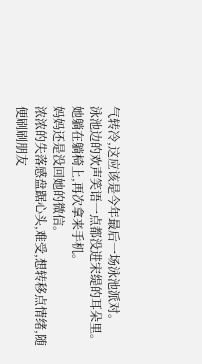气转冷,这应该是今年最后一场泳池派对。
泳池边的欢声笑语一点都没进宋缇的耳朵里。
她躺在躺椅上,再次拿来手机。
妈妈还是没回她的微信。
浓浓的失落感盘踞心头,难受,想转移点情绪,随便刷刷朋友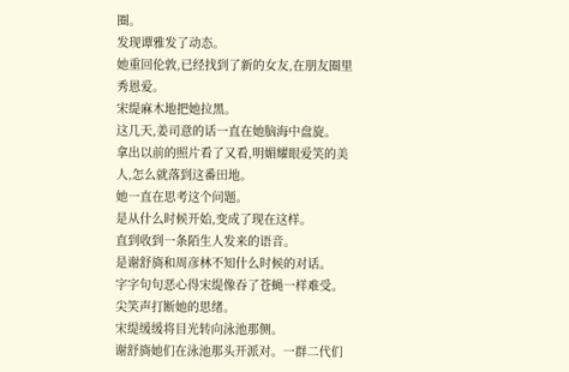圈。
发现谭雅发了动态。
她重回伦敦,已经找到了新的女友,在朋友圈里秀恩爱。
宋缇麻木地把她拉黑。
这几天,姜司意的话一直在她脑海中盘旋。
拿出以前的照片看了又看,明媚耀眼爱笑的美人,怎么就落到这番田地。
她一直在思考这个问题。
是从什么时候开始,变成了现在这样。
直到收到一条陌生人发来的语音。
是谢舒旖和周彦林不知什么时候的对话。
字字句句恶心得宋缇像吞了苍蝇一样难受。
尖笑声打断她的思绪。
宋缇缓缓将目光转向泳池那侧。
谢舒旖她们在泳池那头开派对。一群二代们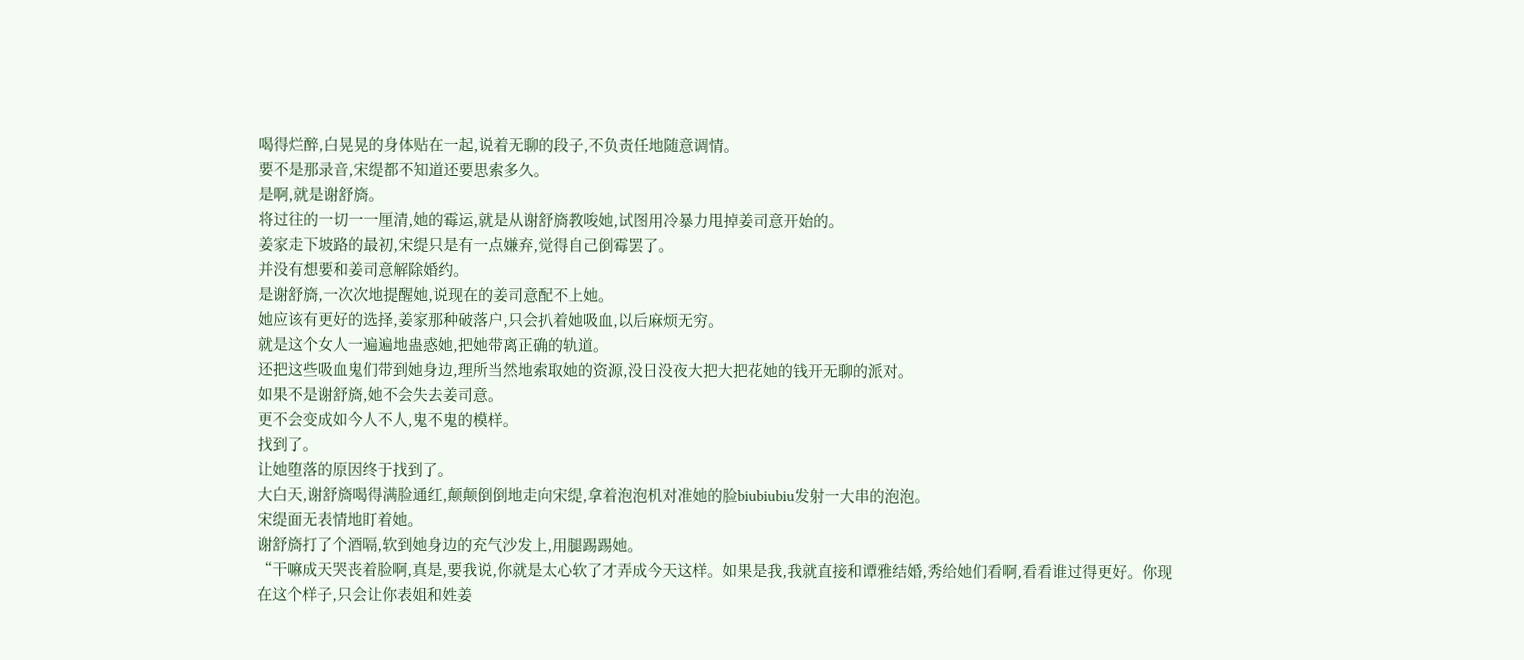喝得烂醉,白晃晃的身体贴在一起,说着无聊的段子,不负责任地随意调情。
要不是那录音,宋缇都不知道还要思索多久。
是啊,就是谢舒旖。
将过往的一切一一厘清,她的霉运,就是从谢舒旖教唆她,试图用冷暴力甩掉姜司意开始的。
姜家走下坡路的最初,宋缇只是有一点嫌弃,觉得自己倒霉罢了。
并没有想要和姜司意解除婚约。
是谢舒旖,一次次地提醒她,说现在的姜司意配不上她。
她应该有更好的选择,姜家那种破落户,只会扒着她吸血,以后麻烦无穷。
就是这个女人一遍遍地蛊惑她,把她带离正确的轨道。
还把这些吸血鬼们带到她身边,理所当然地索取她的资源,没日没夜大把大把花她的钱开无聊的派对。
如果不是谢舒旖,她不会失去姜司意。
更不会变成如今人不人,鬼不鬼的模样。
找到了。
让她堕落的原因终于找到了。
大白天,谢舒旖喝得满脸通红,颠颠倒倒地走向宋缇,拿着泡泡机对准她的脸biubiubiu发射一大串的泡泡。
宋缇面无表情地盯着她。
谢舒旖打了个酒嗝,软到她身边的充气沙发上,用腿踢踢她。
“干嘛成天哭丧着脸啊,真是,要我说,你就是太心软了才弄成今天这样。如果是我,我就直接和谭雅结婚,秀给她们看啊,看看谁过得更好。你现在这个样子,只会让你表姐和姓姜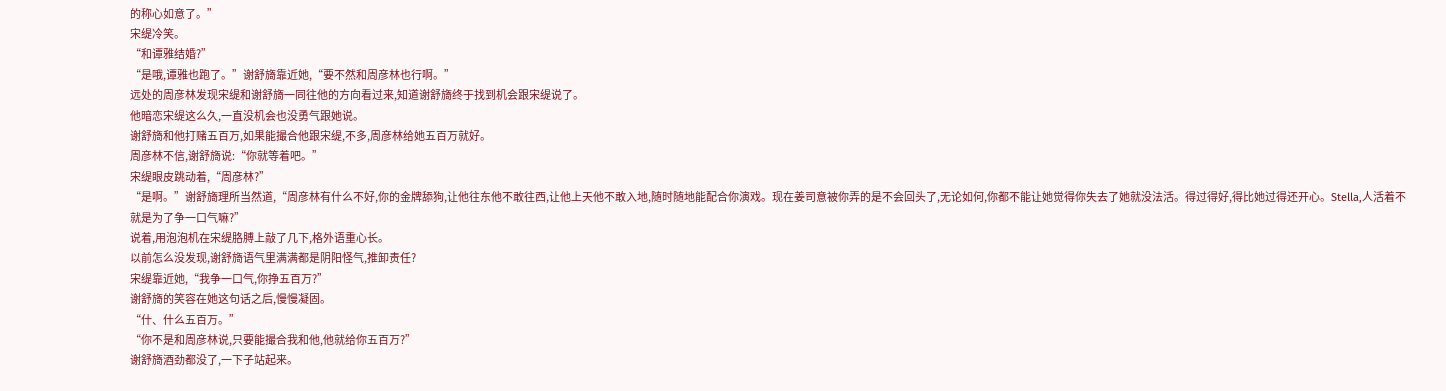的称心如意了。”
宋缇冷笑。
“和谭雅结婚?”
“是哦,谭雅也跑了。”谢舒旖靠近她,“要不然和周彦林也行啊。”
远处的周彦林发现宋缇和谢舒旖一同往他的方向看过来,知道谢舒旖终于找到机会跟宋缇说了。
他暗恋宋缇这么久,一直没机会也没勇气跟她说。
谢舒旖和他打赌五百万,如果能撮合他跟宋缇,不多,周彦林给她五百万就好。
周彦林不信,谢舒旖说:“你就等着吧。”
宋缇眼皮跳动着,“周彦林?”
“是啊。”谢舒旖理所当然道,“周彦林有什么不好,你的金牌舔狗,让他往东他不敢往西,让他上天他不敢入地,随时随地能配合你演戏。现在姜司意被你弄的是不会回头了,无论如何,你都不能让她觉得你失去了她就没法活。得过得好,得比她过得还开心。Stella,人活着不就是为了争一口气嘛?”
说着,用泡泡机在宋缇胳膊上敲了几下,格外语重心长。
以前怎么没发现,谢舒旖语气里满满都是阴阳怪气,推卸责任?
宋缇靠近她,“我争一口气,你挣五百万?”
谢舒旖的笑容在她这句话之后,慢慢凝固。
“什、什么五百万。”
“你不是和周彦林说,只要能撮合我和他,他就给你五百万?”
谢舒旖酒劲都没了,一下子站起来。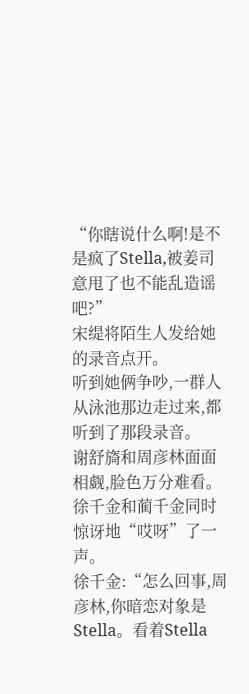“你瞎说什么啊!是不是疯了Stella,被姜司意甩了也不能乱造谣吧?”
宋缇将陌生人发给她的录音点开。
听到她俩争吵,一群人从泳池那边走过来,都听到了那段录音。
谢舒旖和周彦林面面相觑,脸色万分难看。
徐千金和蔺千金同时惊讶地“哎呀”了一声。
徐千金:“怎么回事,周彦林,你暗恋对象是Stella。看着Stella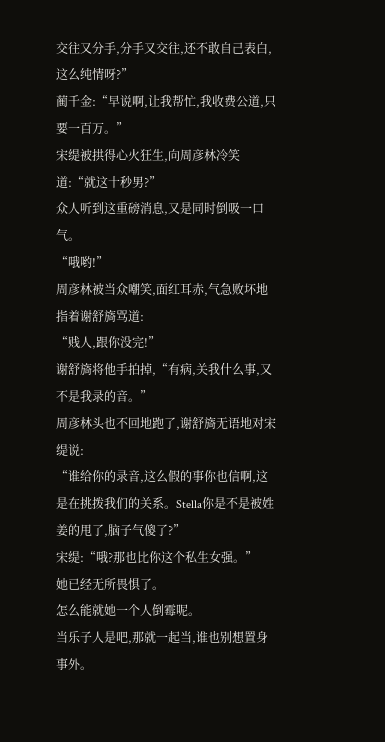交往又分手,分手又交往,还不敢自己表白,这么纯情呀?”
蔺千金:“早说啊,让我帮忙,我收费公道,只要一百万。”
宋缇被拱得心火狂生,向周彦林冷笑道:“就这十秒男?”
众人听到这重磅消息,又是同时倒吸一口气。
“哦哟!”
周彦林被当众嘲笑,面红耳赤,气急败坏地指着谢舒旖骂道:
“贱人,跟你没完!”
谢舒旖将他手拍掉,“有病,关我什么事,又不是我录的音。”
周彦林头也不回地跑了,谢舒旖无语地对宋缇说:
“谁给你的录音,这么假的事你也信啊,这是在挑拨我们的关系。Stella你是不是被姓姜的甩了,脑子气傻了?”
宋缇:“哦?那也比你这个私生女强。”
她已经无所畏惧了。
怎么能就她一个人倒霉呢。
当乐子人是吧,那就一起当,谁也别想置身事外。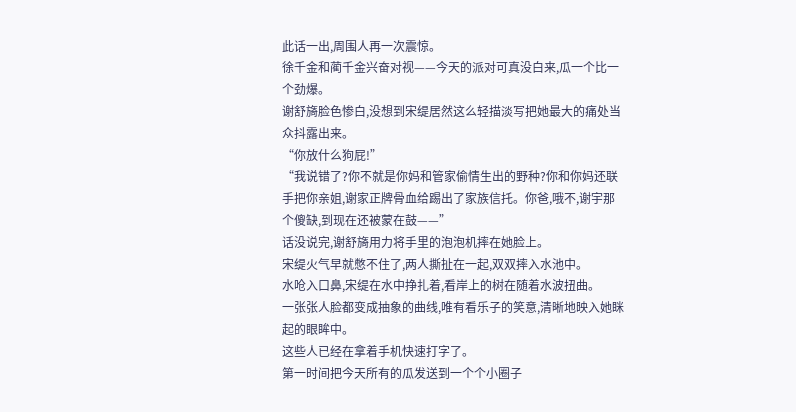此话一出,周围人再一次震惊。
徐千金和蔺千金兴奋对视——今天的派对可真没白来,瓜一个比一个劲爆。
谢舒旖脸色惨白,没想到宋缇居然这么轻描淡写把她最大的痛处当众抖露出来。
“你放什么狗屁!”
“我说错了?你不就是你妈和管家偷情生出的野种?你和你妈还联手把你亲姐,谢家正牌骨血给踢出了家族信托。你爸,哦不,谢宇那个傻缺,到现在还被蒙在鼓——”
话没说完,谢舒旖用力将手里的泡泡机摔在她脸上。
宋缇火气早就憋不住了,两人撕扯在一起,双双摔入水池中。
水呛入口鼻,宋缇在水中挣扎着,看岸上的树在随着水波扭曲。
一张张人脸都变成抽象的曲线,唯有看乐子的笑意,清晰地映入她眯起的眼眸中。
这些人已经在拿着手机快速打字了。
第一时间把今天所有的瓜发送到一个个小圈子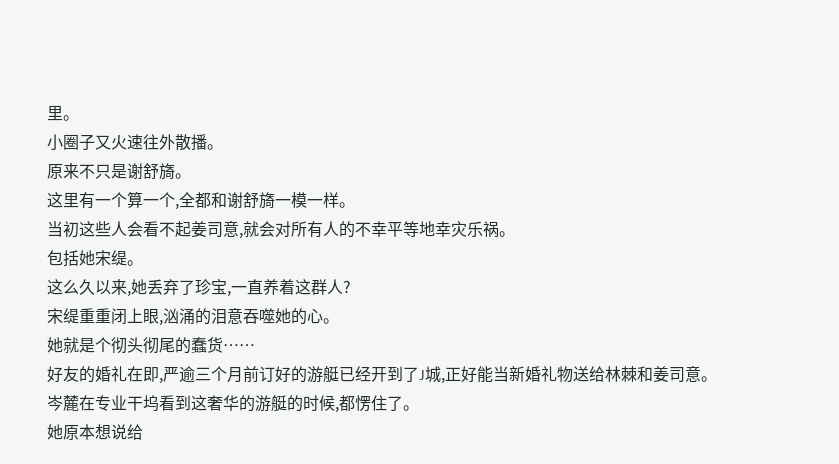里。
小圈子又火速往外散播。
原来不只是谢舒旖。
这里有一个算一个,全都和谢舒旖一模一样。
当初这些人会看不起姜司意,就会对所有人的不幸平等地幸灾乐祸。
包括她宋缇。
这么久以来,她丢弃了珍宝,一直养着这群人?
宋缇重重闭上眼,汹涌的泪意吞噬她的心。
她就是个彻头彻尾的蠢货……
好友的婚礼在即,严逾三个月前订好的游艇已经开到了J城,正好能当新婚礼物送给林棘和姜司意。
岑麓在专业干坞看到这奢华的游艇的时候,都愣住了。
她原本想说给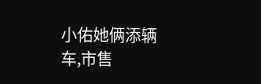小佑她俩添辆车,市售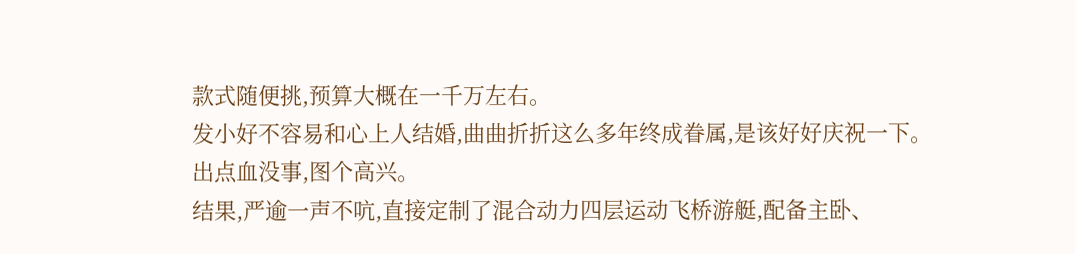款式随便挑,预算大概在一千万左右。
发小好不容易和心上人结婚,曲曲折折这么多年终成眷属,是该好好庆祝一下。
出点血没事,图个高兴。
结果,严逾一声不吭,直接定制了混合动力四层运动飞桥游艇,配备主卧、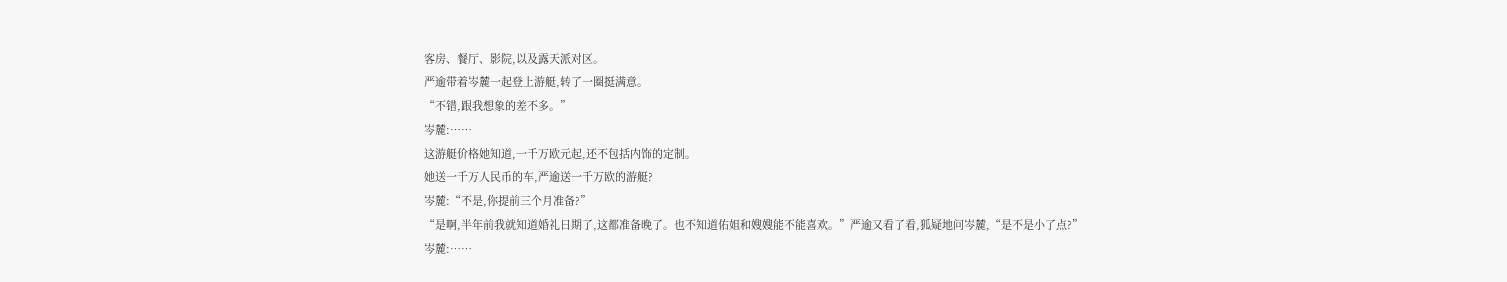客房、餐厅、影院,以及露天派对区。
严逾带着岑麓一起登上游艇,转了一圈挺满意。
“不错,跟我想象的差不多。”
岑麓:……
这游艇价格她知道,一千万欧元起,还不包括内饰的定制。
她送一千万人民币的车,严逾送一千万欧的游艇?
岑麓:“不是,你提前三个月准备?”
“是啊,半年前我就知道婚礼日期了,这都准备晚了。也不知道佑姐和嫂嫂能不能喜欢。”严逾又看了看,狐疑地问岑麓,“是不是小了点?”
岑麓:……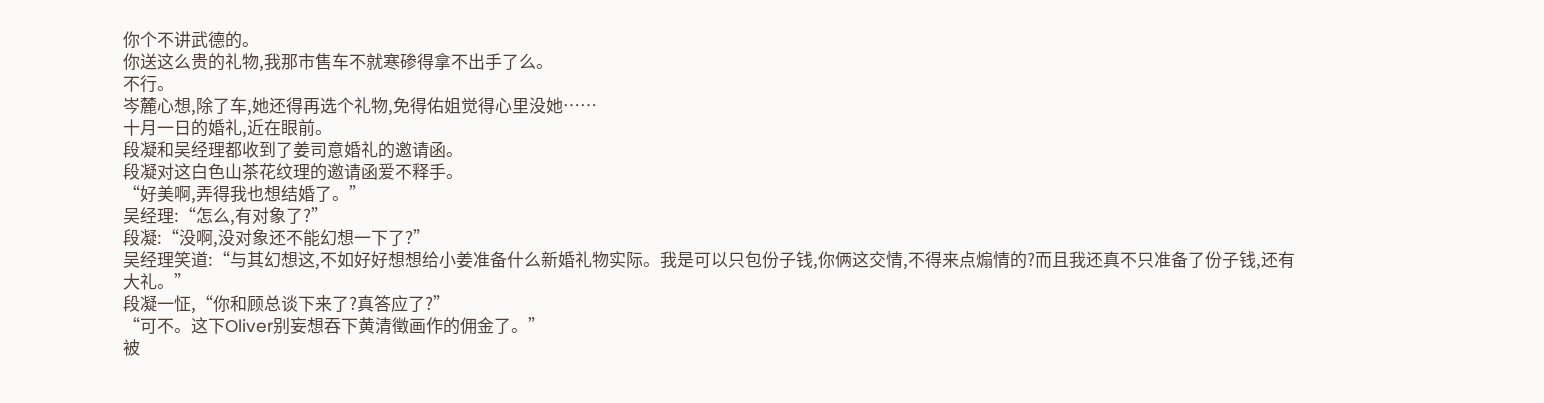你个不讲武德的。
你送这么贵的礼物,我那市售车不就寒碜得拿不出手了么。
不行。
岑麓心想,除了车,她还得再选个礼物,免得佑姐觉得心里没她……
十月一日的婚礼,近在眼前。
段凝和吴经理都收到了姜司意婚礼的邀请函。
段凝对这白色山茶花纹理的邀请函爱不释手。
“好美啊,弄得我也想结婚了。”
吴经理:“怎么,有对象了?”
段凝:“没啊,没对象还不能幻想一下了?”
吴经理笑道:“与其幻想这,不如好好想想给小姜准备什么新婚礼物实际。我是可以只包份子钱,你俩这交情,不得来点煽情的?而且我还真不只准备了份子钱,还有大礼。”
段凝一怔,“你和顾总谈下来了?真答应了?”
“可不。这下Oliver别妄想吞下黄清徵画作的佣金了。”
被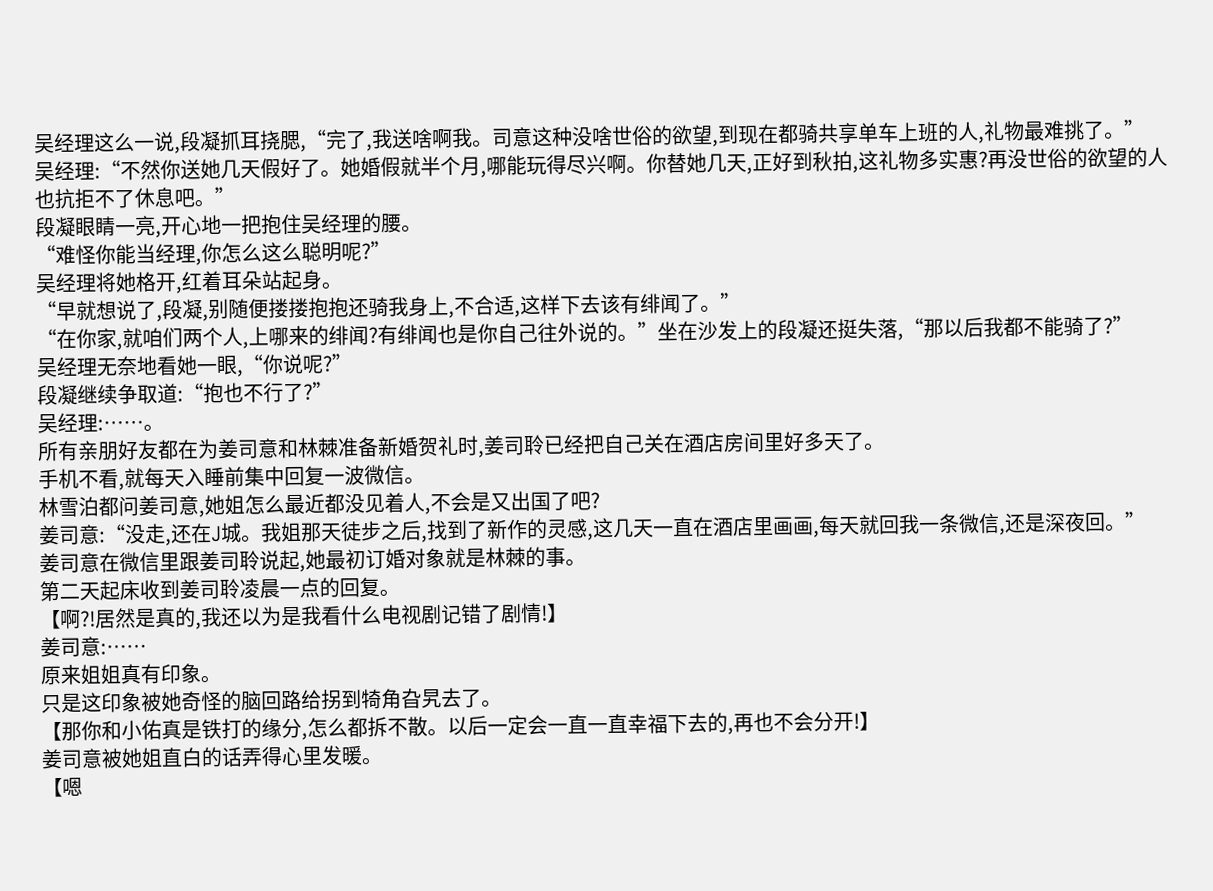吴经理这么一说,段凝抓耳挠腮,“完了,我送啥啊我。司意这种没啥世俗的欲望,到现在都骑共享单车上班的人,礼物最难挑了。”
吴经理:“不然你送她几天假好了。她婚假就半个月,哪能玩得尽兴啊。你替她几天,正好到秋拍,这礼物多实惠?再没世俗的欲望的人也抗拒不了休息吧。”
段凝眼睛一亮,开心地一把抱住吴经理的腰。
“难怪你能当经理,你怎么这么聪明呢?”
吴经理将她格开,红着耳朵站起身。
“早就想说了,段凝,别随便搂搂抱抱还骑我身上,不合适,这样下去该有绯闻了。”
“在你家,就咱们两个人,上哪来的绯闻?有绯闻也是你自己往外说的。”坐在沙发上的段凝还挺失落,“那以后我都不能骑了?”
吴经理无奈地看她一眼,“你说呢?”
段凝继续争取道:“抱也不行了?”
吴经理:……。
所有亲朋好友都在为姜司意和林棘准备新婚贺礼时,姜司聆已经把自己关在酒店房间里好多天了。
手机不看,就每天入睡前集中回复一波微信。
林雪泊都问姜司意,她姐怎么最近都没见着人,不会是又出国了吧?
姜司意:“没走,还在J城。我姐那天徒步之后,找到了新作的灵感,这几天一直在酒店里画画,每天就回我一条微信,还是深夜回。”
姜司意在微信里跟姜司聆说起,她最初订婚对象就是林棘的事。
第二天起床收到姜司聆凌晨一点的回复。
【啊?!居然是真的,我还以为是我看什么电视剧记错了剧情!】
姜司意:……
原来姐姐真有印象。
只是这印象被她奇怪的脑回路给拐到犄角旮旯去了。
【那你和小佑真是铁打的缘分,怎么都拆不散。以后一定会一直一直幸福下去的,再也不会分开!】
姜司意被她姐直白的话弄得心里发暖。
【嗯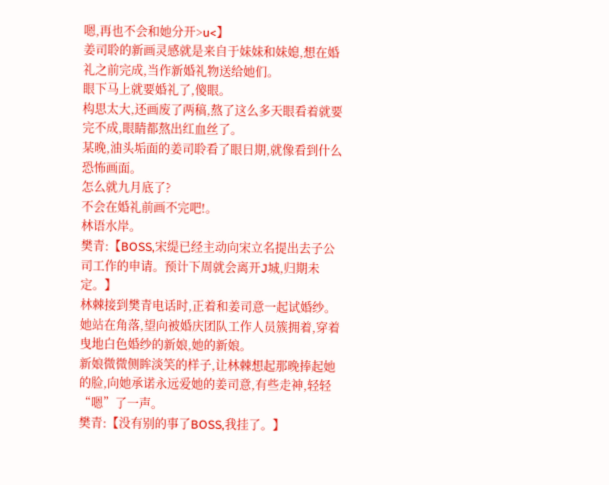嗯,再也不会和她分开>u<】
姜司聆的新画灵感就是来自于妹妹和妹媳,想在婚礼之前完成,当作新婚礼物送给她们。
眼下马上就要婚礼了,傻眼。
构思太大,还画废了两稿,熬了这么多天眼看着就要完不成,眼睛都熬出红血丝了。
某晚,油头垢面的姜司聆看了眼日期,就像看到什么恐怖画面。
怎么就九月底了?
不会在婚礼前画不完吧!。
林语水岸。
樊青:【BOSS,宋缇已经主动向宋立名提出去子公司工作的申请。预计下周就会离开J城,归期未定。】
林棘接到樊青电话时,正着和姜司意一起试婚纱。
她站在角落,望向被婚庆团队工作人员簇拥着,穿着曳地白色婚纱的新娘,她的新娘。
新娘微微侧眸淡笑的样子,让林棘想起那晚捧起她的脸,向她承诺永远爱她的姜司意,有些走神,轻轻“嗯”了一声。
樊青:【没有别的事了BOSS,我挂了。】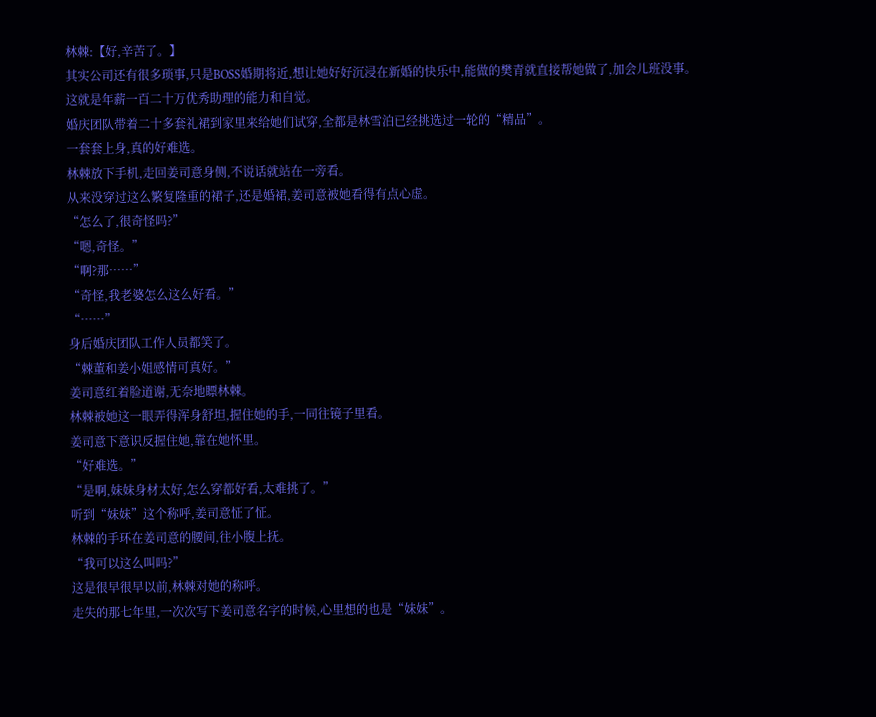林棘:【好,辛苦了。】
其实公司还有很多琐事,只是BOSS婚期将近,想让她好好沉浸在新婚的快乐中,能做的樊青就直接帮她做了,加会儿班没事。
这就是年薪一百二十万优秀助理的能力和自觉。
婚庆团队带着二十多套礼裙到家里来给她们试穿,全都是林雪泊已经挑选过一轮的“精品”。
一套套上身,真的好难选。
林棘放下手机,走回姜司意身侧,不说话就站在一旁看。
从来没穿过这么繁复隆重的裙子,还是婚裙,姜司意被她看得有点心虚。
“怎么了,很奇怪吗?”
“嗯,奇怪。”
“啊?那……”
“奇怪,我老婆怎么这么好看。”
“……”
身后婚庆团队工作人员都笑了。
“棘董和姜小姐感情可真好。”
姜司意红着脸道谢,无奈地瞟林棘。
林棘被她这一眼弄得浑身舒坦,握住她的手,一同往镜子里看。
姜司意下意识反握住她,靠在她怀里。
“好难选。”
“是啊,妹妹身材太好,怎么穿都好看,太难挑了。”
听到“妹妹”这个称呼,姜司意怔了怔。
林棘的手环在姜司意的腰间,往小腹上抚。
“我可以这么叫吗?”
这是很早很早以前,林棘对她的称呼。
走失的那七年里,一次次写下姜司意名字的时候,心里想的也是“妹妹”。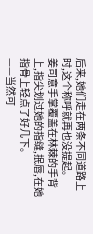后来,她们走在两条不同道路上时,这个称呼就再也没提起。
姜司意手掌覆盖在林棘的手背上,指尖划过她的指缝,抿唇,在她指骨上轻点了好几下。
——当然可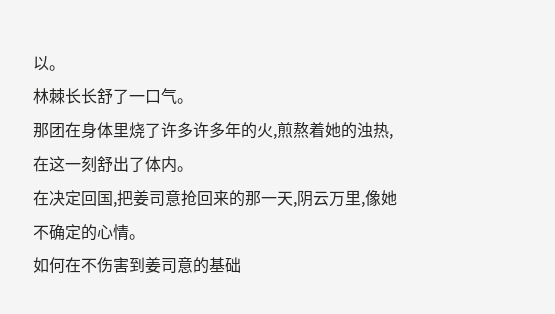以。
林棘长长舒了一口气。
那团在身体里烧了许多许多年的火,煎熬着她的浊热,在这一刻舒出了体内。
在决定回国,把姜司意抢回来的那一天,阴云万里,像她不确定的心情。
如何在不伤害到姜司意的基础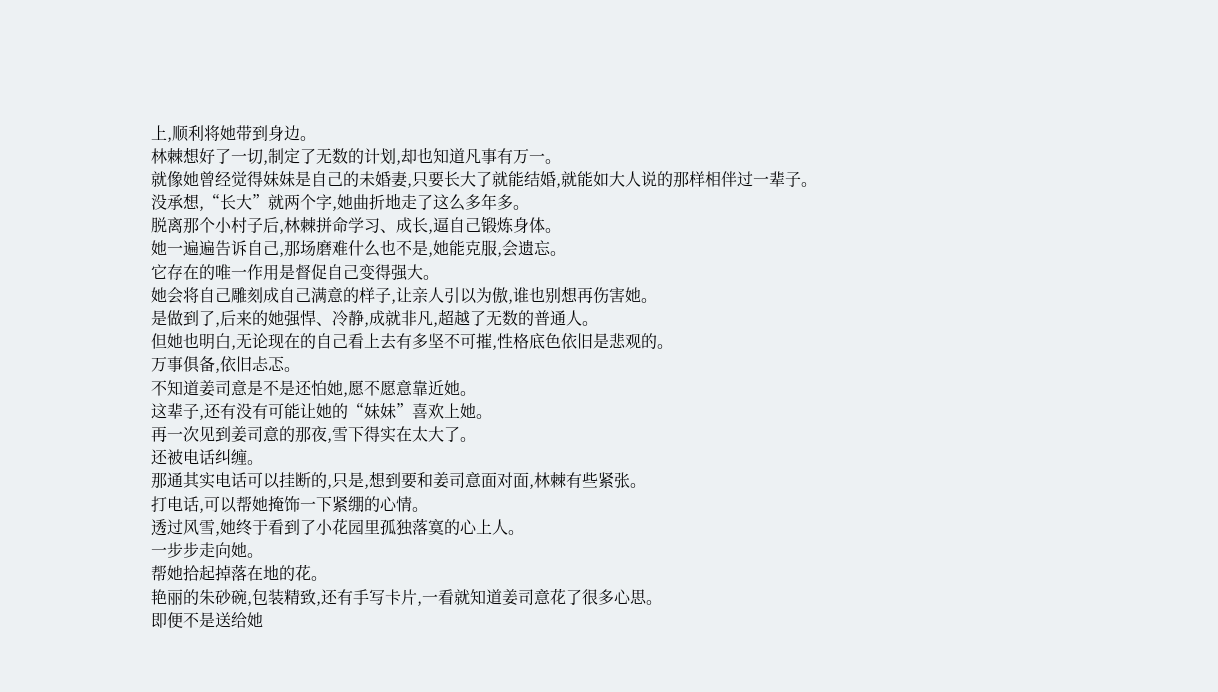上,顺利将她带到身边。
林棘想好了一切,制定了无数的计划,却也知道凡事有万一。
就像她曾经觉得妹妹是自己的未婚妻,只要长大了就能结婚,就能如大人说的那样相伴过一辈子。
没承想,“长大”就两个字,她曲折地走了这么多年多。
脱离那个小村子后,林棘拼命学习、成长,逼自己锻炼身体。
她一遍遍告诉自己,那场磨难什么也不是,她能克服,会遗忘。
它存在的唯一作用是督促自己变得强大。
她会将自己雕刻成自己满意的样子,让亲人引以为傲,谁也别想再伤害她。
是做到了,后来的她强悍、冷静,成就非凡,超越了无数的普通人。
但她也明白,无论现在的自己看上去有多坚不可摧,性格底色依旧是悲观的。
万事俱备,依旧忐忑。
不知道姜司意是不是还怕她,愿不愿意靠近她。
这辈子,还有没有可能让她的“妹妹”喜欢上她。
再一次见到姜司意的那夜,雪下得实在太大了。
还被电话纠缠。
那通其实电话可以挂断的,只是,想到要和姜司意面对面,林棘有些紧张。
打电话,可以帮她掩饰一下紧绷的心情。
透过风雪,她终于看到了小花园里孤独落寞的心上人。
一步步走向她。
帮她拾起掉落在地的花。
艳丽的朱砂碗,包装精致,还有手写卡片,一看就知道姜司意花了很多心思。
即便不是送给她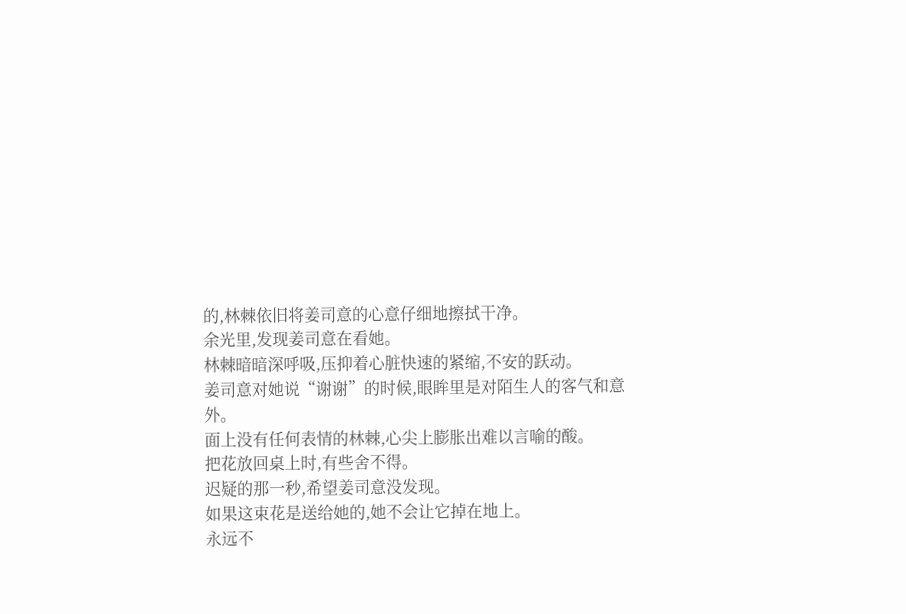的,林棘依旧将姜司意的心意仔细地擦拭干净。
余光里,发现姜司意在看她。
林棘暗暗深呼吸,压抑着心脏快速的紧缩,不安的跃动。
姜司意对她说“谢谢”的时候,眼眸里是对陌生人的客气和意外。
面上没有任何表情的林棘,心尖上膨胀出难以言喻的酸。
把花放回桌上时,有些舍不得。
迟疑的那一秒,希望姜司意没发现。
如果这束花是送给她的,她不会让它掉在地上。
永远不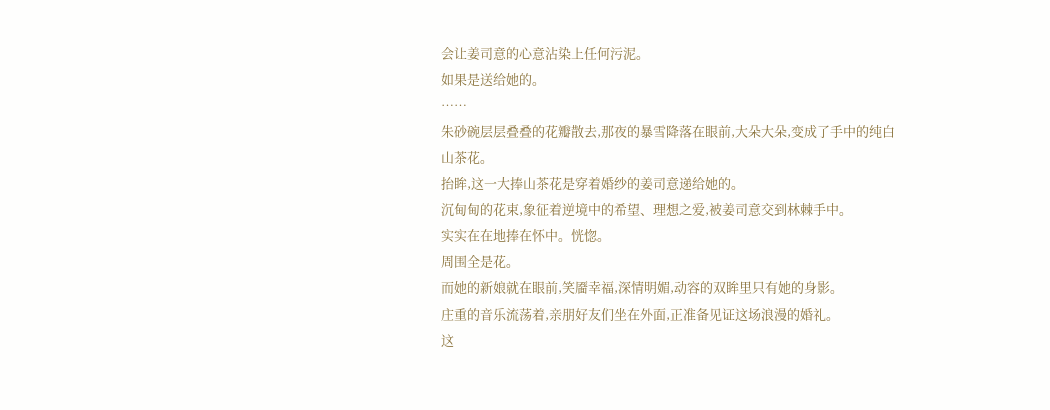会让姜司意的心意沾染上任何污泥。
如果是送给她的。
……
朱砂碗层层叠叠的花瓣散去,那夜的暴雪降落在眼前,大朵大朵,变成了手中的纯白山茶花。
抬眸,这一大捧山茶花是穿着婚纱的姜司意递给她的。
沉甸甸的花束,象征着逆境中的希望、理想之爱,被姜司意交到林棘手中。
实实在在地捧在怀中。恍惚。
周围全是花。
而她的新娘就在眼前,笑靥幸福,深情明媚,动容的双眸里只有她的身影。
庄重的音乐流荡着,亲朋好友们坐在外面,正准备见证这场浪漫的婚礼。
这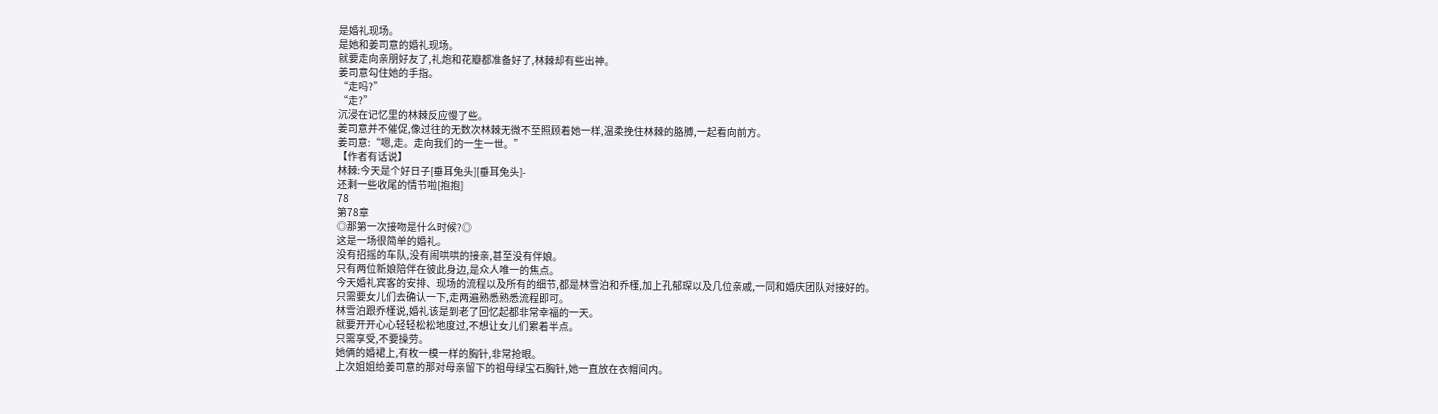是婚礼现场。
是她和姜司意的婚礼现场。
就要走向亲朋好友了,礼炮和花瓣都准备好了,林棘却有些出神。
姜司意勾住她的手指。
“走吗?”
“走?”
沉浸在记忆里的林棘反应慢了些。
姜司意并不催促,像过往的无数次林棘无微不至照顾着她一样,温柔挽住林棘的胳膊,一起看向前方。
姜司意:“嗯,走。走向我们的一生一世。”
【作者有话说】
林棘:今天是个好日子[垂耳兔头][垂耳兔头]-
还剩一些收尾的情节啦[抱抱]
78
第78章
◎那第一次接吻是什么时候?◎
这是一场很简单的婚礼。
没有招摇的车队,没有闹哄哄的接亲,甚至没有伴娘。
只有两位新娘陪伴在彼此身边,是众人唯一的焦点。
今天婚礼宾客的安排、现场的流程以及所有的细节,都是林雪泊和乔槿,加上孔郁琛以及几位亲戚,一同和婚庆团队对接好的。
只需要女儿们去确认一下,走两遍熟悉熟悉流程即可。
林雪泊跟乔槿说,婚礼该是到老了回忆起都非常幸福的一天。
就要开开心心轻轻松松地度过,不想让女儿们累着半点。
只需享受,不要操劳。
她俩的婚裙上,有枚一模一样的胸针,非常抢眼。
上次姐姐给姜司意的那对母亲留下的祖母绿宝石胸针,她一直放在衣帽间内。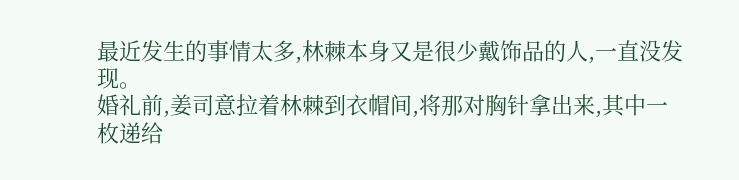最近发生的事情太多,林棘本身又是很少戴饰品的人,一直没发现。
婚礼前,姜司意拉着林棘到衣帽间,将那对胸针拿出来,其中一枚递给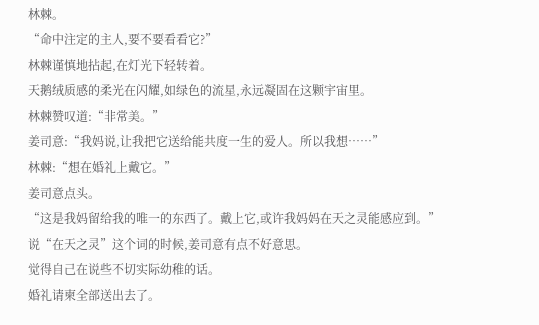林棘。
“命中注定的主人,要不要看看它?”
林棘谨慎地拈起,在灯光下轻转着。
天鹅绒质感的柔光在闪耀,如绿色的流星,永远凝固在这颗宇宙里。
林棘赞叹道:“非常美。”
姜司意:“我妈说,让我把它送给能共度一生的爱人。所以我想……”
林棘:“想在婚礼上戴它。”
姜司意点头。
“这是我妈留给我的唯一的东西了。戴上它,或许我妈妈在天之灵能感应到。”
说“在天之灵”这个词的时候,姜司意有点不好意思。
觉得自己在说些不切实际幼稚的话。
婚礼请柬全部送出去了。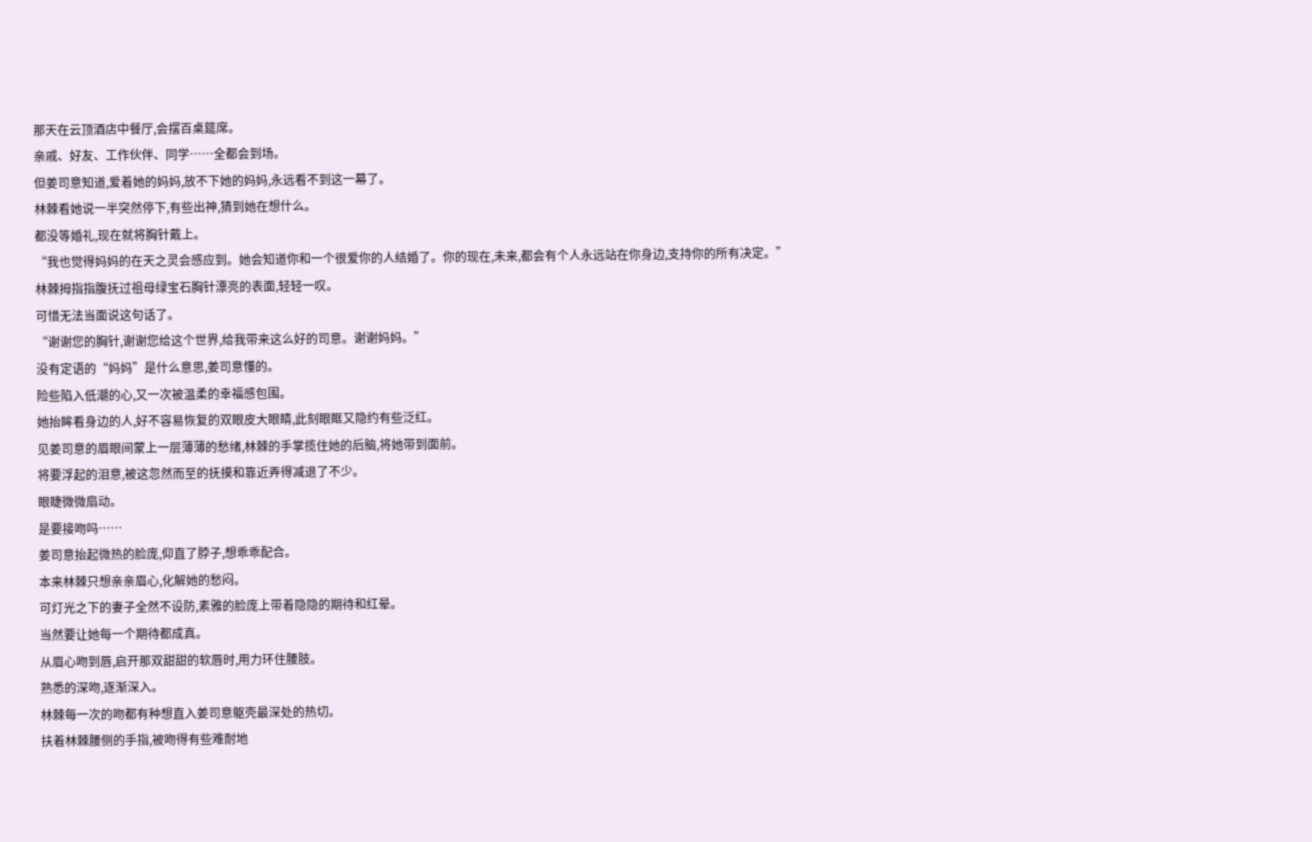那天在云顶酒店中餐厅,会摆百桌筵席。
亲戚、好友、工作伙伴、同学……全都会到场。
但姜司意知道,爱着她的妈妈,放不下她的妈妈,永远看不到这一幕了。
林棘看她说一半突然停下,有些出神,猜到她在想什么。
都没等婚礼,现在就将胸针戴上。
“我也觉得妈妈的在天之灵会感应到。她会知道你和一个很爱你的人结婚了。你的现在,未来,都会有个人永远站在你身边,支持你的所有决定。”
林棘拇指指腹抚过祖母绿宝石胸针漂亮的表面,轻轻一叹。
可惜无法当面说这句话了。
“谢谢您的胸针,谢谢您给这个世界,给我带来这么好的司意。谢谢妈妈。”
没有定语的“妈妈”是什么意思,姜司意懂的。
险些陷入低潮的心,又一次被温柔的幸福感包围。
她抬眸看身边的人,好不容易恢复的双眼皮大眼睛,此刻眼眶又隐约有些泛红。
见姜司意的眉眼间蒙上一层薄薄的愁绪,林棘的手掌揽住她的后脑,将她带到面前。
将要浮起的泪意,被这忽然而至的抚摸和靠近弄得减退了不少。
眼睫微微扇动。
是要接吻吗……
姜司意抬起微热的脸庞,仰直了脖子,想乖乖配合。
本来林棘只想亲亲眉心,化解她的愁闷。
可灯光之下的妻子全然不设防,素雅的脸庞上带着隐隐的期待和红晕。
当然要让她每一个期待都成真。
从眉心吻到唇,启开那双甜甜的软唇时,用力环住腰肢。
熟悉的深吻,逐渐深入。
林棘每一次的吻都有种想直入姜司意躯壳最深处的热切。
扶着林棘腰侧的手指,被吻得有些难耐地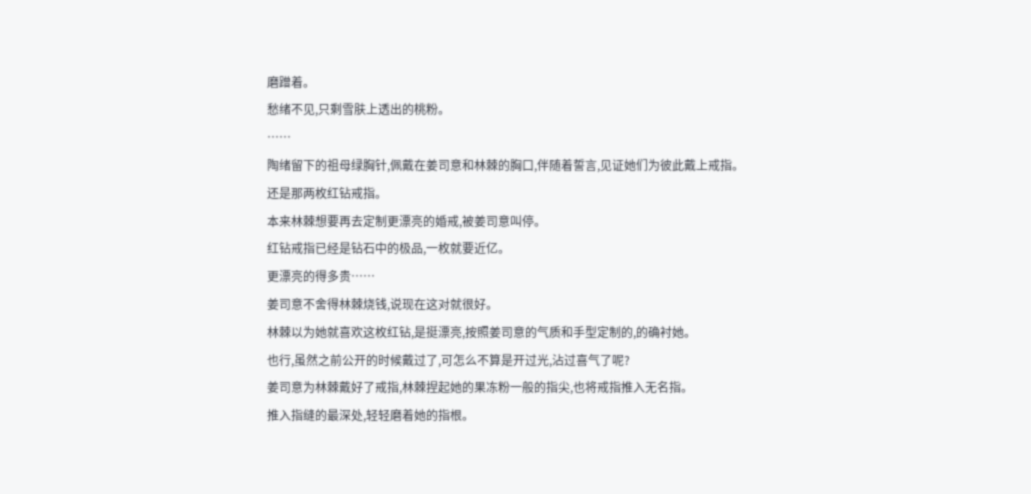磨蹭着。
愁绪不见,只剩雪肤上透出的桃粉。
……
陶绪留下的祖母绿胸针,佩戴在姜司意和林棘的胸口,伴随着誓言,见证她们为彼此戴上戒指。
还是那两枚红钻戒指。
本来林棘想要再去定制更漂亮的婚戒,被姜司意叫停。
红钻戒指已经是钻石中的极品,一枚就要近亿。
更漂亮的得多贵……
姜司意不舍得林棘烧钱,说现在这对就很好。
林棘以为她就喜欢这枚红钻,是挺漂亮,按照姜司意的气质和手型定制的,的确衬她。
也行,虽然之前公开的时候戴过了,可怎么不算是开过光,沾过喜气了呢?
姜司意为林棘戴好了戒指,林棘捏起她的果冻粉一般的指尖,也将戒指推入无名指。
推入指缝的最深处,轻轻磨着她的指根。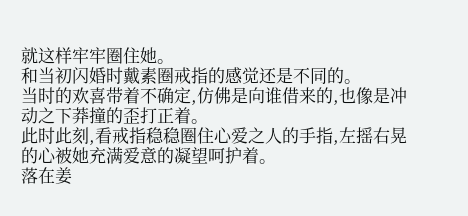就这样牢牢圈住她。
和当初闪婚时戴素圈戒指的感觉还是不同的。
当时的欢喜带着不确定,仿佛是向谁借来的,也像是冲动之下莽撞的歪打正着。
此时此刻,看戒指稳稳圈住心爱之人的手指,左摇右晃的心被她充满爱意的凝望呵护着。
落在姜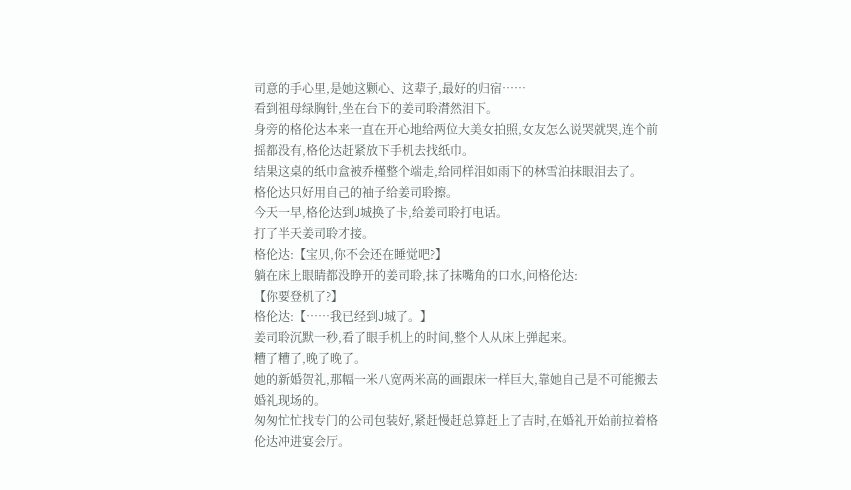司意的手心里,是她这颗心、这辈子,最好的归宿……
看到祖母绿胸针,坐在台下的姜司聆潸然泪下。
身旁的格伦达本来一直在开心地给两位大美女拍照,女友怎么说哭就哭,连个前摇都没有,格伦达赶紧放下手机去找纸巾。
结果这桌的纸巾盒被乔槿整个端走,给同样泪如雨下的林雪泊抹眼泪去了。
格伦达只好用自己的袖子给姜司聆擦。
今天一早,格伦达到J城换了卡,给姜司聆打电话。
打了半天姜司聆才接。
格伦达:【宝贝,你不会还在睡觉吧?】
躺在床上眼睛都没睁开的姜司聆,抹了抹嘴角的口水,问格伦达:
【你要登机了?】
格伦达:【……我已经到J城了。】
姜司聆沉默一秒,看了眼手机上的时间,整个人从床上弹起来。
糟了糟了,晚了晚了。
她的新婚贺礼,那幅一米八宽两米高的画跟床一样巨大,靠她自己是不可能搬去婚礼现场的。
匆匆忙忙找专门的公司包装好,紧赶慢赶总算赶上了吉时,在婚礼开始前拉着格伦达冲进宴会厅。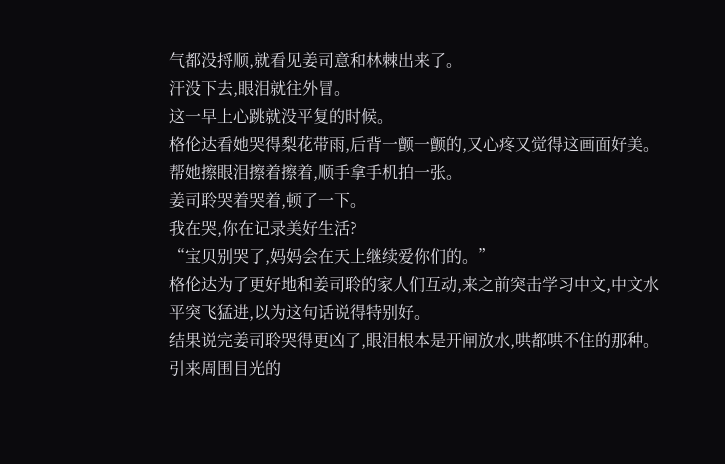气都没捋顺,就看见姜司意和林棘出来了。
汗没下去,眼泪就往外冒。
这一早上心跳就没平复的时候。
格伦达看她哭得梨花带雨,后背一颤一颤的,又心疼又觉得这画面好美。
帮她擦眼泪擦着擦着,顺手拿手机拍一张。
姜司聆哭着哭着,顿了一下。
我在哭,你在记录美好生活?
“宝贝别哭了,妈妈会在天上继续爱你们的。”
格伦达为了更好地和姜司聆的家人们互动,来之前突击学习中文,中文水平突飞猛进,以为这句话说得特别好。
结果说完姜司聆哭得更凶了,眼泪根本是开闸放水,哄都哄不住的那种。
引来周围目光的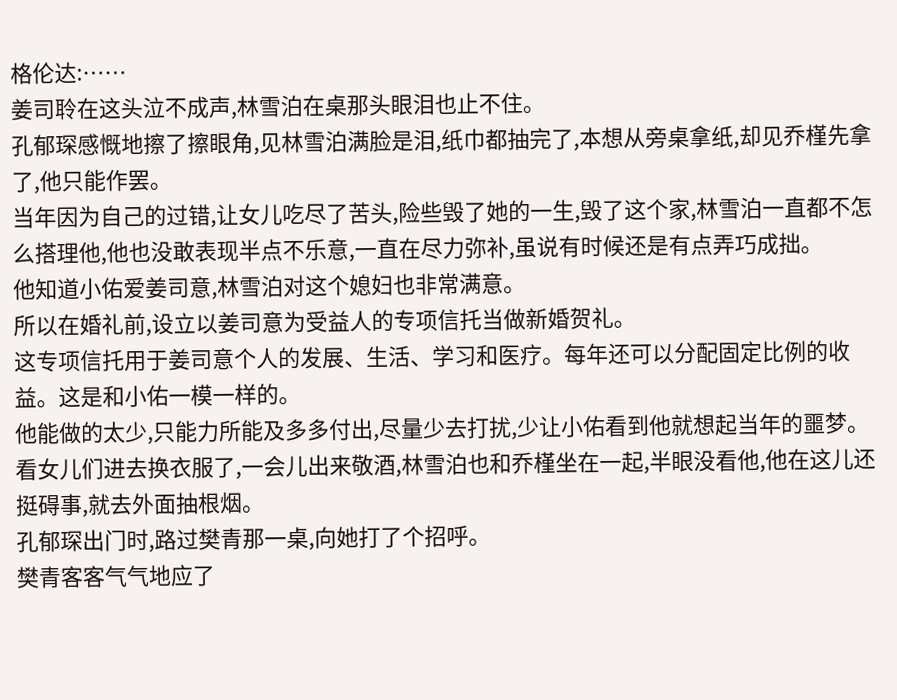格伦达:……
姜司聆在这头泣不成声,林雪泊在桌那头眼泪也止不住。
孔郁琛感慨地擦了擦眼角,见林雪泊满脸是泪,纸巾都抽完了,本想从旁桌拿纸,却见乔槿先拿了,他只能作罢。
当年因为自己的过错,让女儿吃尽了苦头,险些毁了她的一生,毁了这个家,林雪泊一直都不怎么搭理他,他也没敢表现半点不乐意,一直在尽力弥补,虽说有时候还是有点弄巧成拙。
他知道小佑爱姜司意,林雪泊对这个媳妇也非常满意。
所以在婚礼前,设立以姜司意为受益人的专项信托当做新婚贺礼。
这专项信托用于姜司意个人的发展、生活、学习和医疗。每年还可以分配固定比例的收益。这是和小佑一模一样的。
他能做的太少,只能力所能及多多付出,尽量少去打扰,少让小佑看到他就想起当年的噩梦。
看女儿们进去换衣服了,一会儿出来敬酒,林雪泊也和乔槿坐在一起,半眼没看他,他在这儿还挺碍事,就去外面抽根烟。
孔郁琛出门时,路过樊青那一桌,向她打了个招呼。
樊青客客气气地应了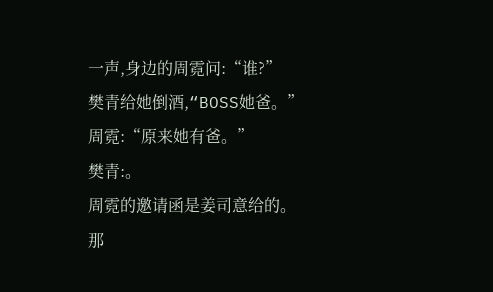一声,身边的周霓问:“谁?”
樊青给她倒酒,“BOSS她爸。”
周霓:“原来她有爸。”
樊青:。
周霓的邀请函是姜司意给的。
那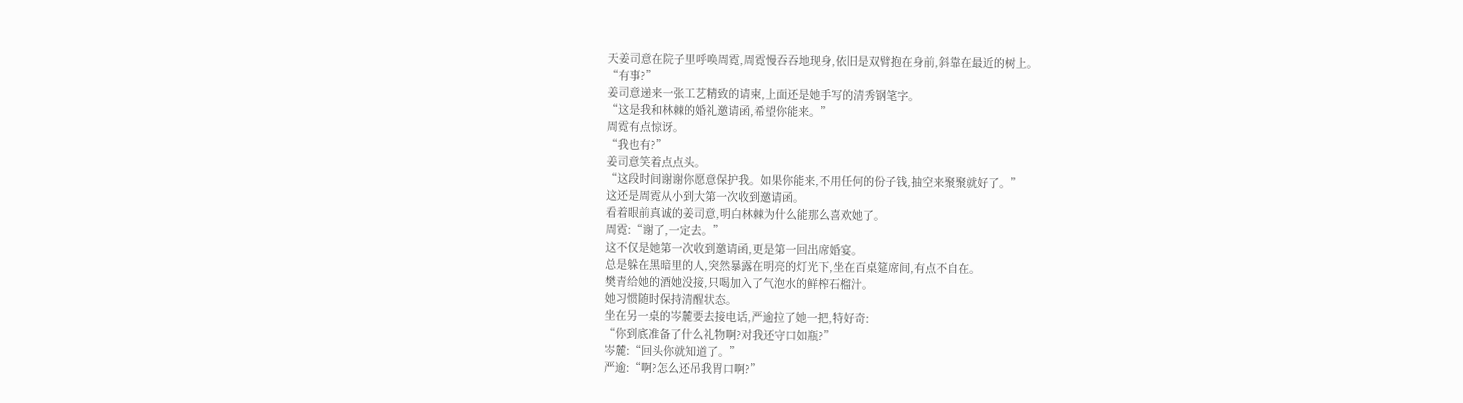天姜司意在院子里呼唤周霓,周霓慢吞吞地现身,依旧是双臂抱在身前,斜靠在最近的树上。
“有事?”
姜司意递来一张工艺精致的请柬,上面还是她手写的清秀钢笔字。
“这是我和林棘的婚礼邀请函,希望你能来。”
周霓有点惊讶。
“我也有?”
姜司意笑着点点头。
“这段时间谢谢你愿意保护我。如果你能来,不用任何的份子钱,抽空来聚聚就好了。”
这还是周霓从小到大第一次收到邀请函。
看着眼前真诚的姜司意,明白林棘为什么能那么喜欢她了。
周霓:“谢了,一定去。”
这不仅是她第一次收到邀请函,更是第一回出席婚宴。
总是躲在黑暗里的人,突然暴露在明亮的灯光下,坐在百桌筵席间,有点不自在。
樊青给她的酒她没接,只喝加入了气泡水的鲜榨石榴汁。
她习惯随时保持清醒状态。
坐在另一桌的岑麓要去接电话,严逾拉了她一把,特好奇:
“你到底准备了什么礼物啊?对我还守口如瓶?”
岑麓:“回头你就知道了。”
严逾:“啊?怎么还吊我胃口啊?”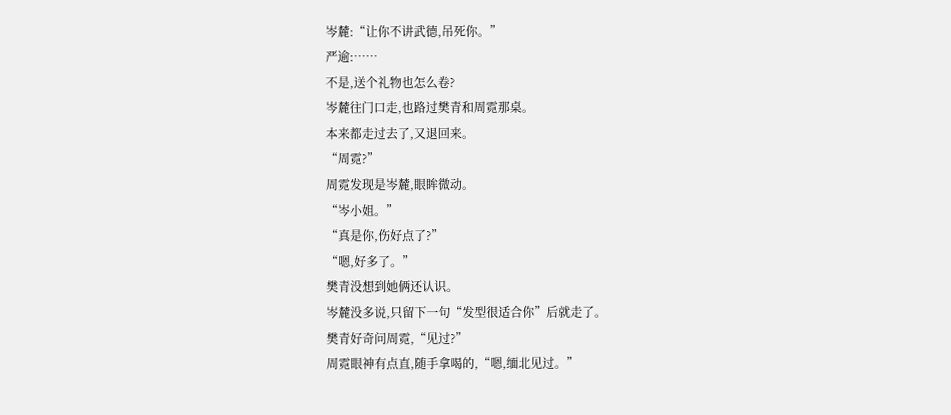岑麓:“让你不讲武德,吊死你。”
严逾:……
不是,送个礼物也怎么卷?
岑麓往门口走,也路过樊青和周霓那桌。
本来都走过去了,又退回来。
“周霓?”
周霓发现是岑麓,眼眸微动。
“岑小姐。”
“真是你,伤好点了?”
“嗯,好多了。”
樊青没想到她俩还认识。
岑麓没多说,只留下一句“发型很适合你”后就走了。
樊青好奇问周霓,“见过?”
周霓眼神有点直,随手拿喝的,“嗯,缅北见过。”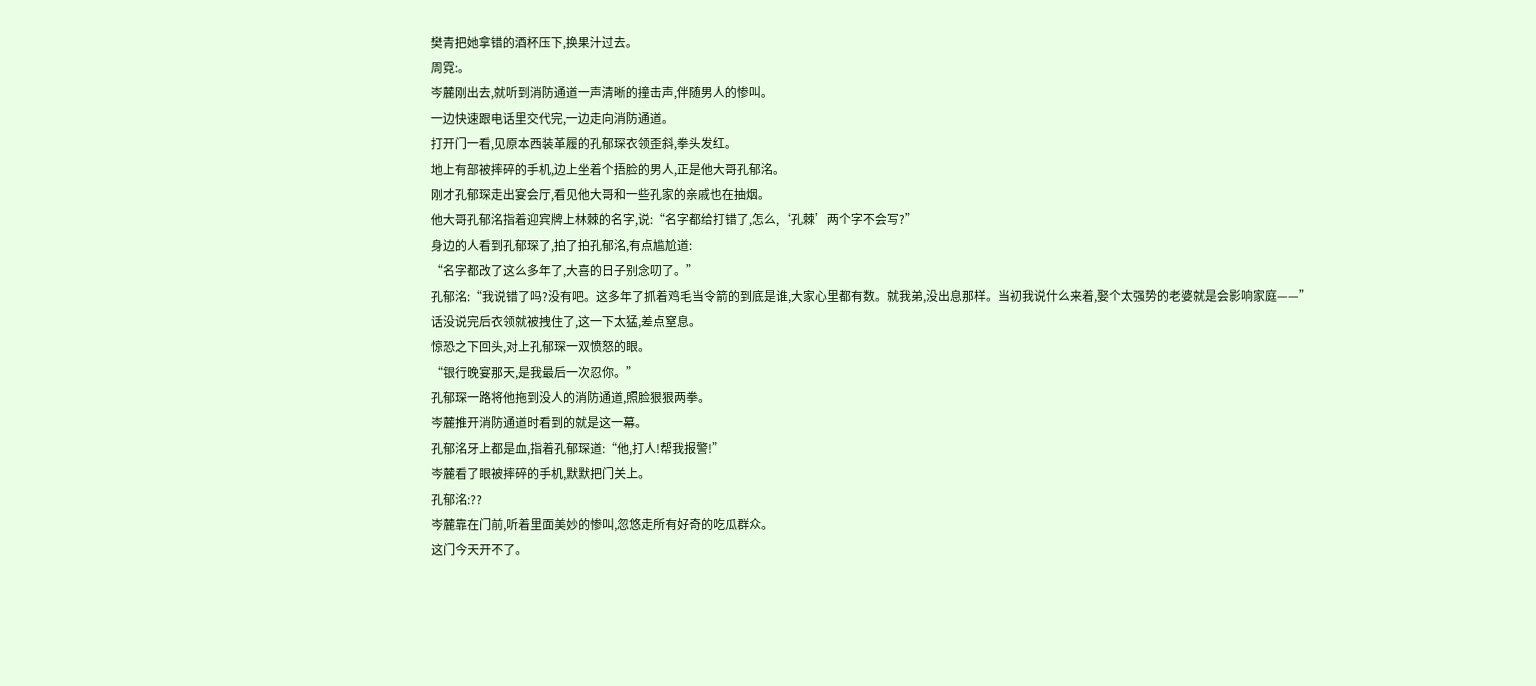樊青把她拿错的酒杯压下,换果汁过去。
周霓:。
岑麓刚出去,就听到消防通道一声清晰的撞击声,伴随男人的惨叫。
一边快速跟电话里交代完,一边走向消防通道。
打开门一看,见原本西装革履的孔郁琛衣领歪斜,拳头发红。
地上有部被摔碎的手机,边上坐着个捂脸的男人,正是他大哥孔郁洺。
刚才孔郁琛走出宴会厅,看见他大哥和一些孔家的亲戚也在抽烟。
他大哥孔郁洺指着迎宾牌上林棘的名字,说:“名字都给打错了,怎么,‘孔棘’两个字不会写?”
身边的人看到孔郁琛了,拍了拍孔郁洺,有点尴尬道:
“名字都改了这么多年了,大喜的日子别念叨了。”
孔郁洺:“我说错了吗?没有吧。这多年了抓着鸡毛当令箭的到底是谁,大家心里都有数。就我弟,没出息那样。当初我说什么来着,娶个太强势的老婆就是会影响家庭——”
话没说完后衣领就被拽住了,这一下太猛,差点窒息。
惊恐之下回头,对上孔郁琛一双愤怒的眼。
“银行晚宴那天,是我最后一次忍你。”
孔郁琛一路将他拖到没人的消防通道,照脸狠狠两拳。
岑麓推开消防通道时看到的就是这一幕。
孔郁洺牙上都是血,指着孔郁琛道:“他,打人!帮我报警!”
岑麓看了眼被摔碎的手机,默默把门关上。
孔郁洺:??
岑麓靠在门前,听着里面美妙的惨叫,忽悠走所有好奇的吃瓜群众。
这门今天开不了。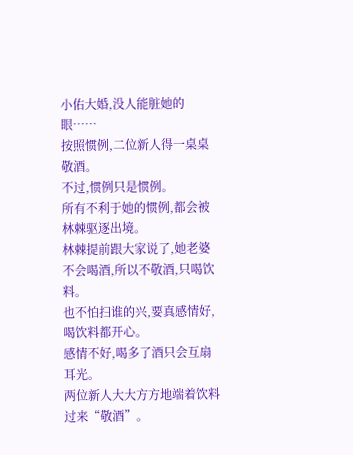小佑大婚,没人能脏她的眼……
按照惯例,二位新人得一桌桌敬酒。
不过,惯例只是惯例。
所有不利于她的惯例,都会被林棘驱逐出境。
林棘提前跟大家说了,她老婆不会喝酒,所以不敬酒,只喝饮料。
也不怕扫谁的兴,要真感情好,喝饮料都开心。
感情不好,喝多了酒只会互扇耳光。
两位新人大大方方地端着饮料过来“敬酒”。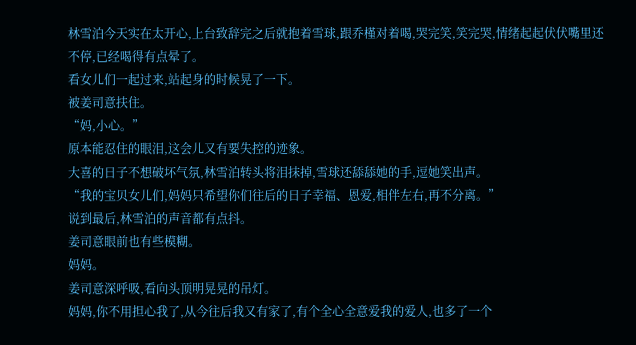林雪泊今天实在太开心,上台致辞完之后就抱着雪球,跟乔槿对着喝,哭完笑,笑完哭,情绪起起伏伏嘴里还不停,已经喝得有点晕了。
看女儿们一起过来,站起身的时候晃了一下。
被姜司意扶住。
“妈,小心。”
原本能忍住的眼泪,这会儿又有要失控的迹象。
大喜的日子不想破坏气氛,林雪泊转头将泪抹掉,雪球还舔舔她的手,逗她笑出声。
“我的宝贝女儿们,妈妈只希望你们往后的日子幸福、恩爱,相伴左右,再不分离。”
说到最后,林雪泊的声音都有点抖。
姜司意眼前也有些模糊。
妈妈。
姜司意深呼吸,看向头顶明晃晃的吊灯。
妈妈,你不用担心我了,从今往后我又有家了,有个全心全意爱我的爱人,也多了一个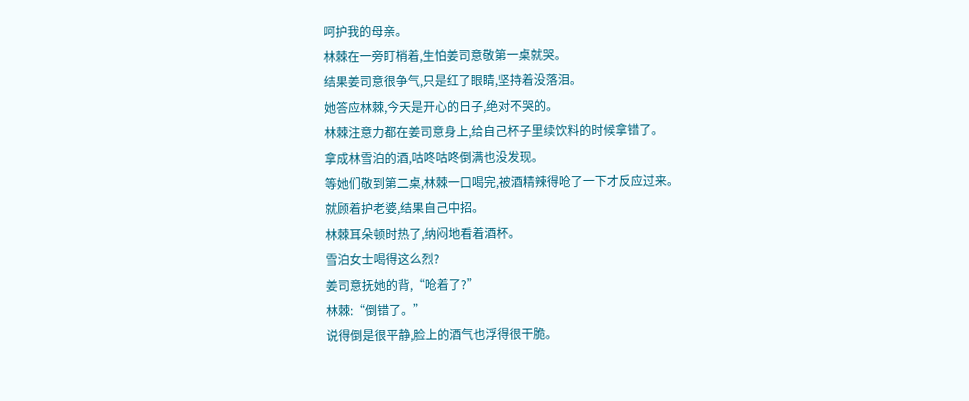呵护我的母亲。
林棘在一旁盯梢着,生怕姜司意敬第一桌就哭。
结果姜司意很争气,只是红了眼睛,坚持着没落泪。
她答应林棘,今天是开心的日子,绝对不哭的。
林棘注意力都在姜司意身上,给自己杯子里续饮料的时候拿错了。
拿成林雪泊的酒,咕咚咕咚倒满也没发现。
等她们敬到第二桌,林棘一口喝完,被酒精辣得呛了一下才反应过来。
就顾着护老婆,结果自己中招。
林棘耳朵顿时热了,纳闷地看着酒杯。
雪泊女士喝得这么烈?
姜司意抚她的背,“呛着了?”
林棘:“倒错了。”
说得倒是很平静,脸上的酒气也浮得很干脆。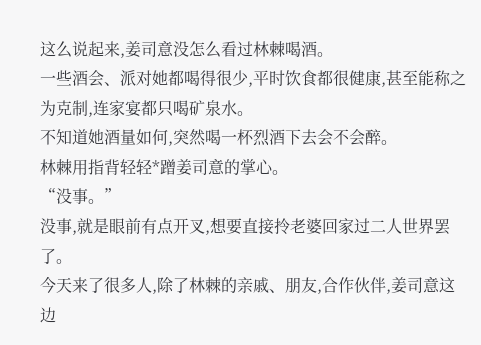这么说起来,姜司意没怎么看过林棘喝酒。
一些酒会、派对她都喝得很少,平时饮食都很健康,甚至能称之为克制,连家宴都只喝矿泉水。
不知道她酒量如何,突然喝一杯烈酒下去会不会醉。
林棘用指背轻轻*蹭姜司意的掌心。
“没事。”
没事,就是眼前有点开叉,想要直接拎老婆回家过二人世界罢了。
今天来了很多人,除了林棘的亲戚、朋友,合作伙伴,姜司意这边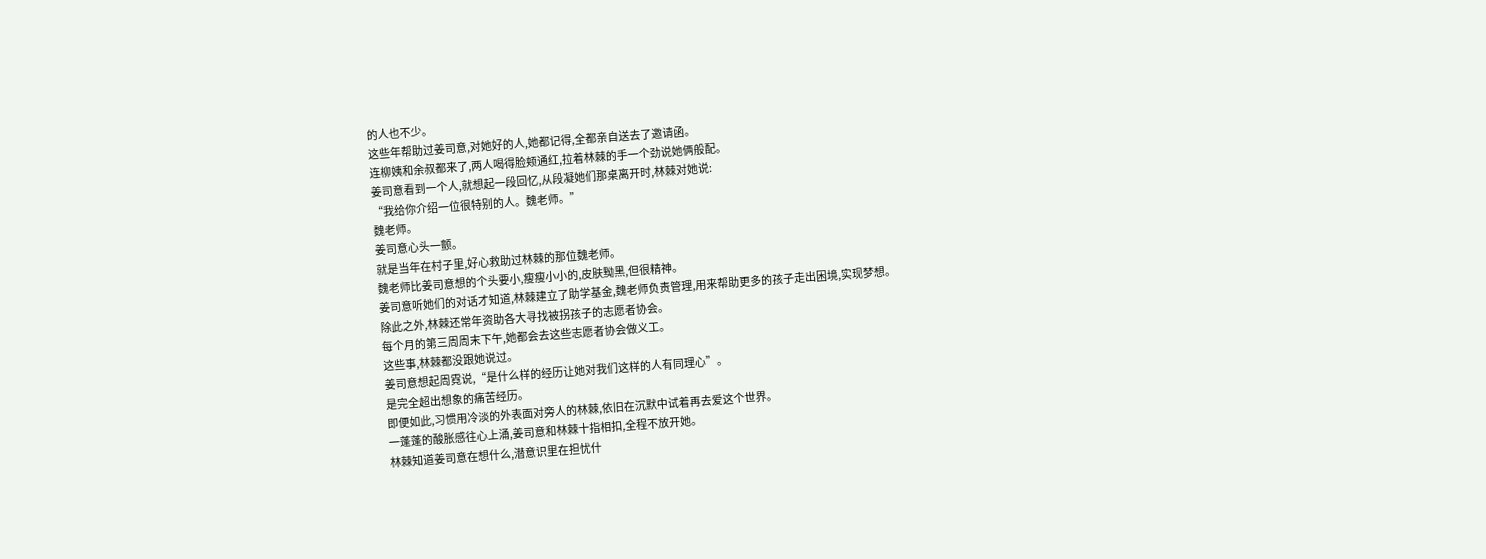的人也不少。
这些年帮助过姜司意,对她好的人,她都记得,全都亲自送去了邀请函。
连柳姨和余叔都来了,两人喝得脸颊通红,拉着林棘的手一个劲说她俩般配。
姜司意看到一个人,就想起一段回忆,从段凝她们那桌离开时,林棘对她说:
“我给你介绍一位很特别的人。魏老师。”
魏老师。
姜司意心头一颤。
就是当年在村子里,好心救助过林棘的那位魏老师。
魏老师比姜司意想的个头要小,瘦瘦小小的,皮肤黝黑,但很精神。
姜司意听她们的对话才知道,林棘建立了助学基金,魏老师负责管理,用来帮助更多的孩子走出困境,实现梦想。
除此之外,林棘还常年资助各大寻找被拐孩子的志愿者协会。
每个月的第三周周末下午,她都会去这些志愿者协会做义工。
这些事,林棘都没跟她说过。
姜司意想起周霓说,“是什么样的经历让她对我们这样的人有同理心”。
是完全超出想象的痛苦经历。
即便如此,习惯用冷淡的外表面对旁人的林棘,依旧在沉默中试着再去爱这个世界。
一蓬蓬的酸胀感往心上涌,姜司意和林棘十指相扣,全程不放开她。
林棘知道姜司意在想什么,潜意识里在担忧什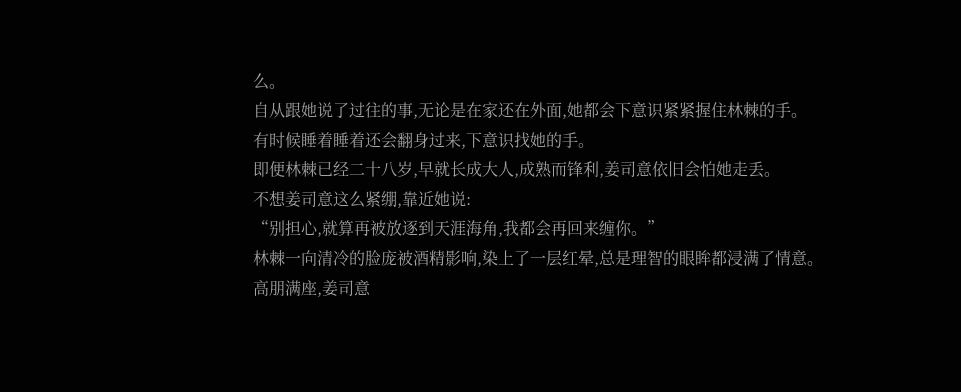么。
自从跟她说了过往的事,无论是在家还在外面,她都会下意识紧紧握住林棘的手。
有时候睡着睡着还会翻身过来,下意识找她的手。
即便林棘已经二十八岁,早就长成大人,成熟而锋利,姜司意依旧会怕她走丢。
不想姜司意这么紧绷,靠近她说:
“别担心,就算再被放逐到天涯海角,我都会再回来缠你。”
林棘一向清冷的脸庞被酒精影响,染上了一层红晕,总是理智的眼眸都浸满了情意。
高朋满座,姜司意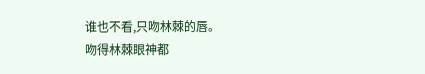谁也不看,只吻林棘的唇。
吻得林棘眼神都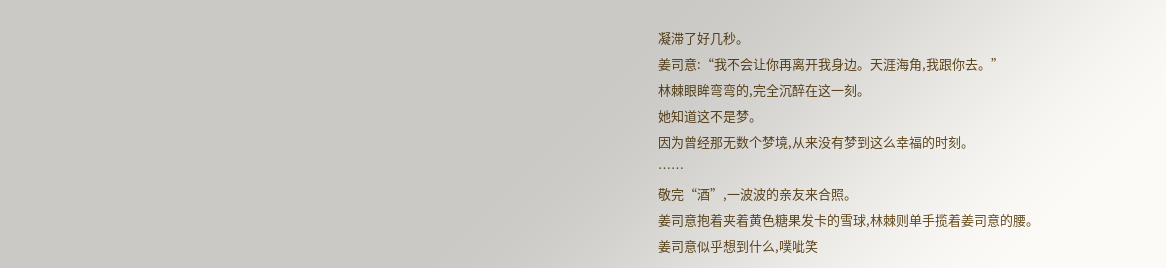凝滞了好几秒。
姜司意:“我不会让你再离开我身边。天涯海角,我跟你去。”
林棘眼眸弯弯的,完全沉醉在这一刻。
她知道这不是梦。
因为曾经那无数个梦境,从来没有梦到这么幸福的时刻。
……
敬完“酒”,一波波的亲友来合照。
姜司意抱着夹着黄色糖果发卡的雪球,林棘则单手揽着姜司意的腰。
姜司意似乎想到什么,噗呲笑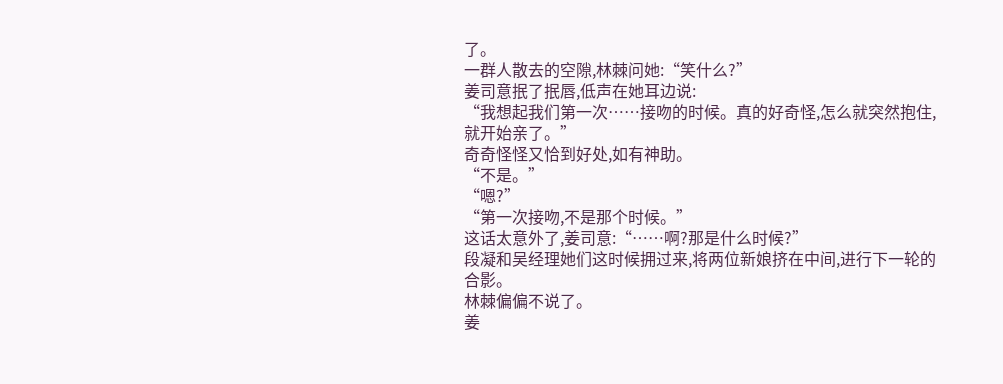了。
一群人散去的空隙,林棘问她:“笑什么?”
姜司意抿了抿唇,低声在她耳边说:
“我想起我们第一次……接吻的时候。真的好奇怪,怎么就突然抱住,就开始亲了。”
奇奇怪怪又恰到好处,如有神助。
“不是。”
“嗯?”
“第一次接吻,不是那个时候。”
这话太意外了,姜司意:“……啊?那是什么时候?”
段凝和吴经理她们这时候拥过来,将两位新娘挤在中间,进行下一轮的合影。
林棘偏偏不说了。
姜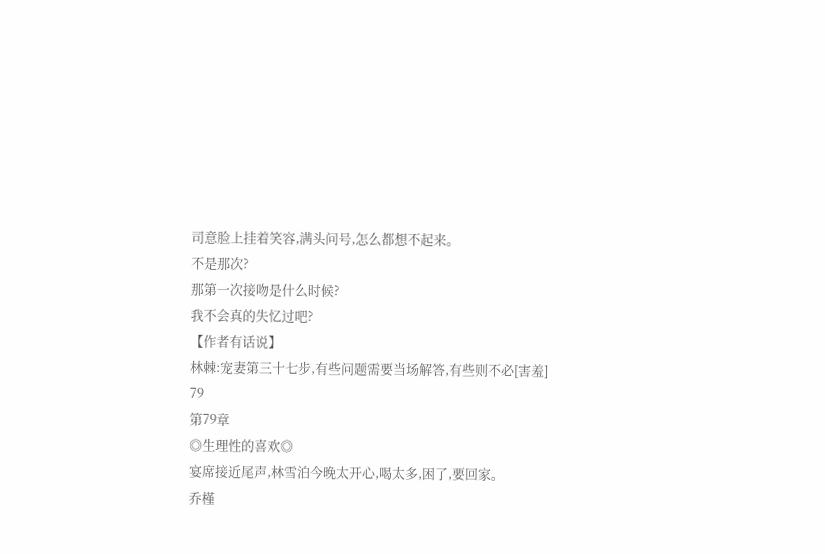司意脸上挂着笑容,满头问号,怎么都想不起来。
不是那次?
那第一次接吻是什么时候?
我不会真的失忆过吧?
【作者有话说】
林棘:宠妻第三十七步,有些问题需要当场解答,有些则不必[害羞]
79
第79章
◎生理性的喜欢◎
宴席接近尾声,林雪泊今晚太开心,喝太多,困了,要回家。
乔槿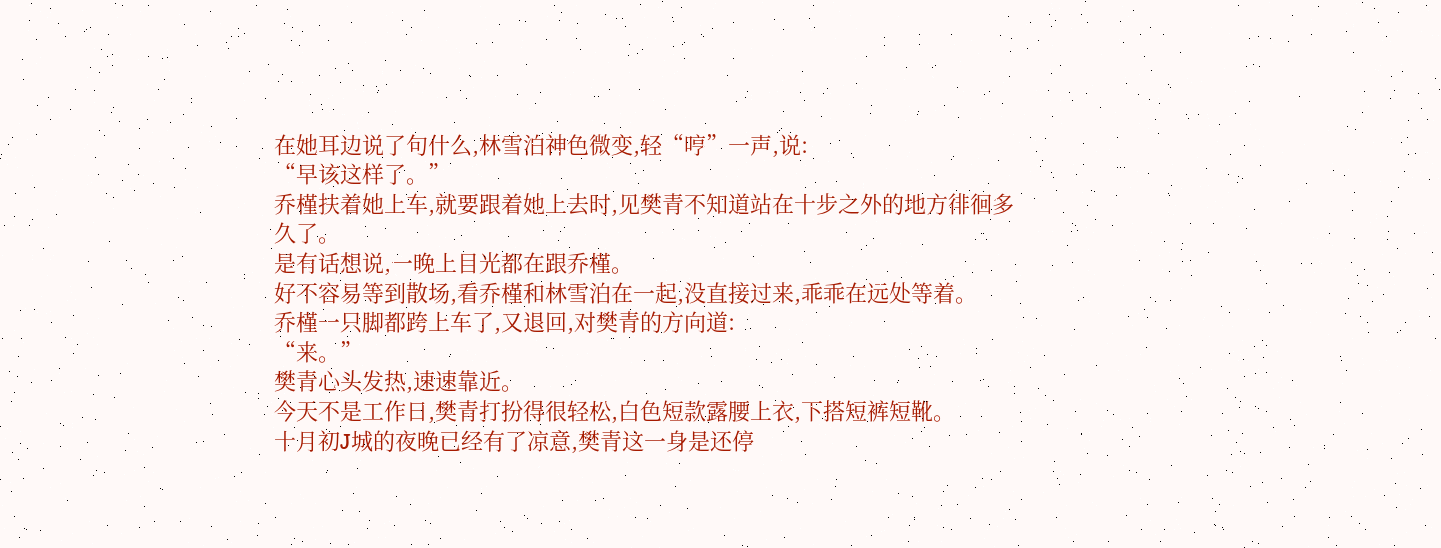在她耳边说了句什么,林雪泊神色微变,轻“哼”一声,说:
“早该这样了。”
乔槿扶着她上车,就要跟着她上去时,见樊青不知道站在十步之外的地方徘徊多久了。
是有话想说,一晚上目光都在跟乔槿。
好不容易等到散场,看乔槿和林雪泊在一起,没直接过来,乖乖在远处等着。
乔槿一只脚都跨上车了,又退回,对樊青的方向道:
“来。”
樊青心头发热,速速靠近。
今天不是工作日,樊青打扮得很轻松,白色短款露腰上衣,下搭短裤短靴。
十月初J城的夜晚已经有了凉意,樊青这一身是还停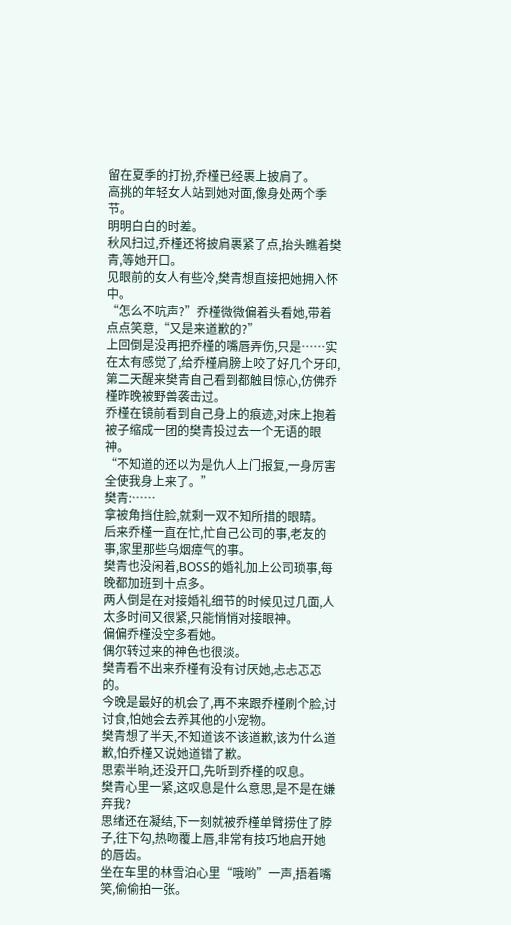留在夏季的打扮,乔槿已经裹上披肩了。
高挑的年轻女人站到她对面,像身处两个季节。
明明白白的时差。
秋风扫过,乔槿还将披肩裹紧了点,抬头瞧着樊青,等她开口。
见眼前的女人有些冷,樊青想直接把她拥入怀中。
“怎么不吭声?”乔槿微微偏着头看她,带着点点笑意,“又是来道歉的?”
上回倒是没再把乔槿的嘴唇弄伤,只是……实在太有感觉了,给乔槿肩膀上咬了好几个牙印,第二天醒来樊青自己看到都触目惊心,仿佛乔槿昨晚被野兽袭击过。
乔槿在镜前看到自己身上的痕迹,对床上抱着被子缩成一团的樊青投过去一个无语的眼神。
“不知道的还以为是仇人上门报复,一身厉害全使我身上来了。”
樊青:……
拿被角挡住脸,就剩一双不知所措的眼睛。
后来乔槿一直在忙,忙自己公司的事,老友的事,家里那些乌烟瘴气的事。
樊青也没闲着,BOSS的婚礼加上公司琐事,每晚都加班到十点多。
两人倒是在对接婚礼细节的时候见过几面,人太多时间又很紧,只能悄悄对接眼神。
偏偏乔槿没空多看她。
偶尔转过来的神色也很淡。
樊青看不出来乔槿有没有讨厌她,忐忐忑忑的。
今晚是最好的机会了,再不来跟乔槿刷个脸,讨讨食,怕她会去养其他的小宠物。
樊青想了半天,不知道该不该道歉,该为什么道歉,怕乔槿又说她道错了歉。
思索半晌,还没开口,先听到乔槿的叹息。
樊青心里一紧,这叹息是什么意思,是不是在嫌弃我?
思绪还在凝结,下一刻就被乔槿单臂捞住了脖子,往下勾,热吻覆上唇,非常有技巧地启开她的唇齿。
坐在车里的林雪泊心里“哦哟”一声,捂着嘴笑,偷偷拍一张。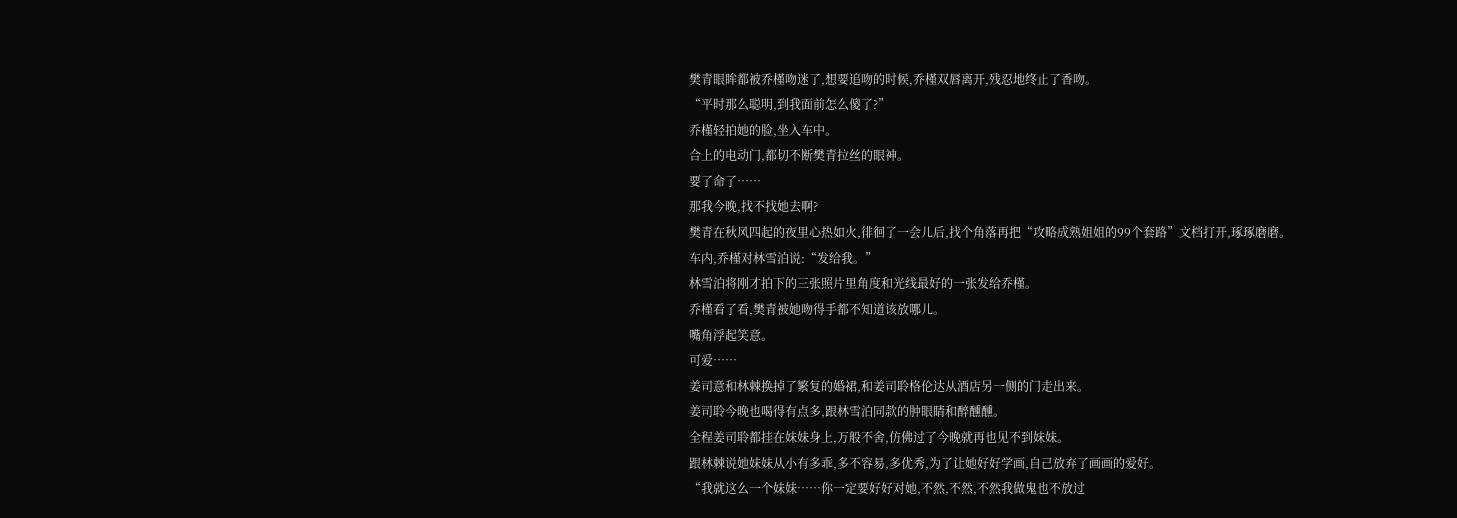樊青眼眸都被乔槿吻迷了,想要追吻的时候,乔槿双唇离开,残忍地终止了香吻。
“平时那么聪明,到我面前怎么傻了?”
乔槿轻拍她的脸,坐入车中。
合上的电动门,都切不断樊青拉丝的眼神。
要了命了……
那我今晚,找不找她去啊?
樊青在秋风四起的夜里心热如火,徘徊了一会儿后,找个角落再把“攻略成熟姐姐的99个套路”文档打开,琢琢磨磨。
车内,乔槿对林雪泊说:“发给我。”
林雪泊将刚才拍下的三张照片里角度和光线最好的一张发给乔槿。
乔槿看了看,樊青被她吻得手都不知道该放哪儿。
嘴角浮起笑意。
可爱……
姜司意和林棘换掉了繁复的婚裙,和姜司聆格伦达从酒店另一侧的门走出来。
姜司聆今晚也喝得有点多,跟林雪泊同款的肿眼睛和醉醺醺。
全程姜司聆都挂在妹妹身上,万般不舍,仿佛过了今晚就再也见不到妹妹。
跟林棘说她妹妹从小有多乖,多不容易,多优秀,为了让她好好学画,自己放弃了画画的爱好。
“我就这么一个妹妹……你一定要好好对她,不然,不然,不然我做鬼也不放过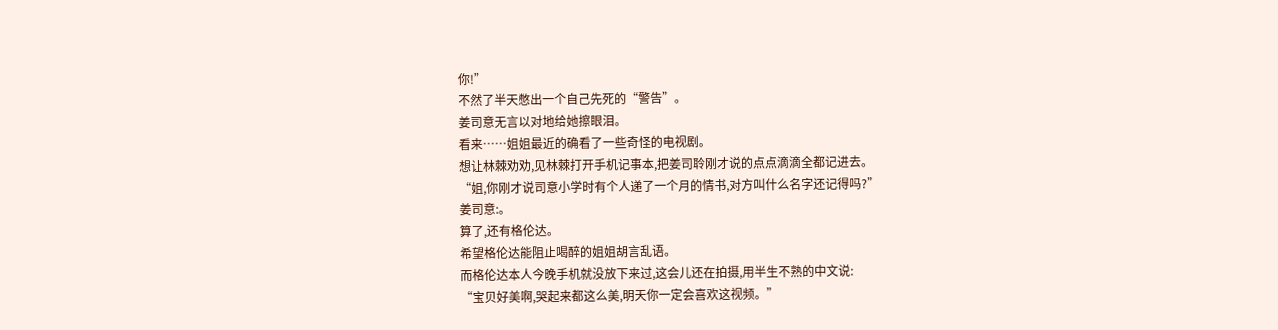你!”
不然了半天憋出一个自己先死的“警告”。
姜司意无言以对地给她擦眼泪。
看来……姐姐最近的确看了一些奇怪的电视剧。
想让林棘劝劝,见林棘打开手机记事本,把姜司聆刚才说的点点滴滴全都记进去。
“姐,你刚才说司意小学时有个人递了一个月的情书,对方叫什么名字还记得吗?”
姜司意:。
算了,还有格伦达。
希望格伦达能阻止喝醉的姐姐胡言乱语。
而格伦达本人今晚手机就没放下来过,这会儿还在拍摄,用半生不熟的中文说:
“宝贝好美啊,哭起来都这么美,明天你一定会喜欢这视频。”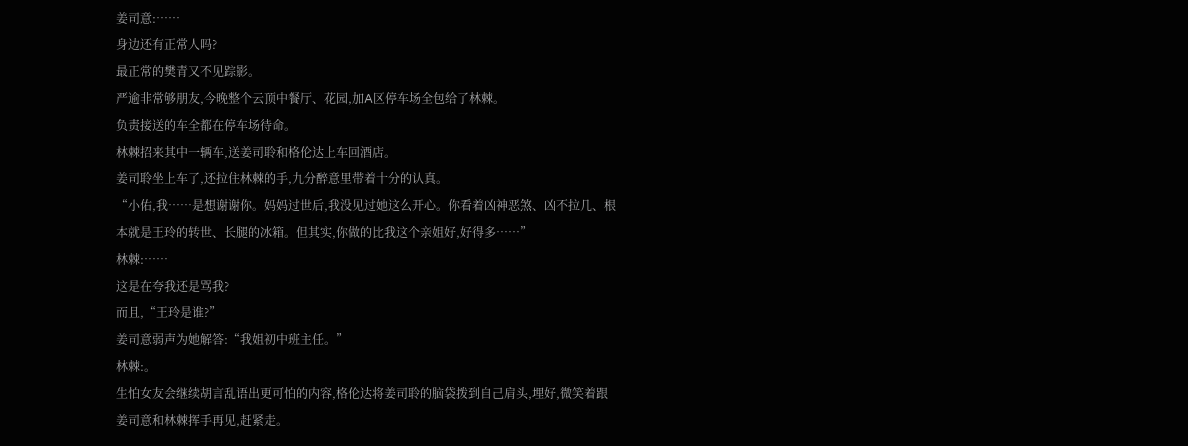姜司意:……
身边还有正常人吗?
最正常的樊青又不见踪影。
严逾非常够朋友,今晚整个云顶中餐厅、花园,加A区停车场全包给了林棘。
负责接送的车全都在停车场待命。
林棘招来其中一辆车,送姜司聆和格伦达上车回酒店。
姜司聆坐上车了,还拉住林棘的手,九分醉意里带着十分的认真。
“小佑,我……是想谢谢你。妈妈过世后,我没见过她这么开心。你看着凶神恶煞、凶不拉几、根本就是王玲的转世、长腿的冰箱。但其实,你做的比我这个亲姐好,好得多……”
林棘:……
这是在夸我还是骂我?
而且,“王玲是谁?”
姜司意弱声为她解答:“我姐初中班主任。”
林棘:。
生怕女友会继续胡言乱语出更可怕的内容,格伦达将姜司聆的脑袋拨到自己肩头,埋好,微笑着跟姜司意和林棘挥手再见,赶紧走。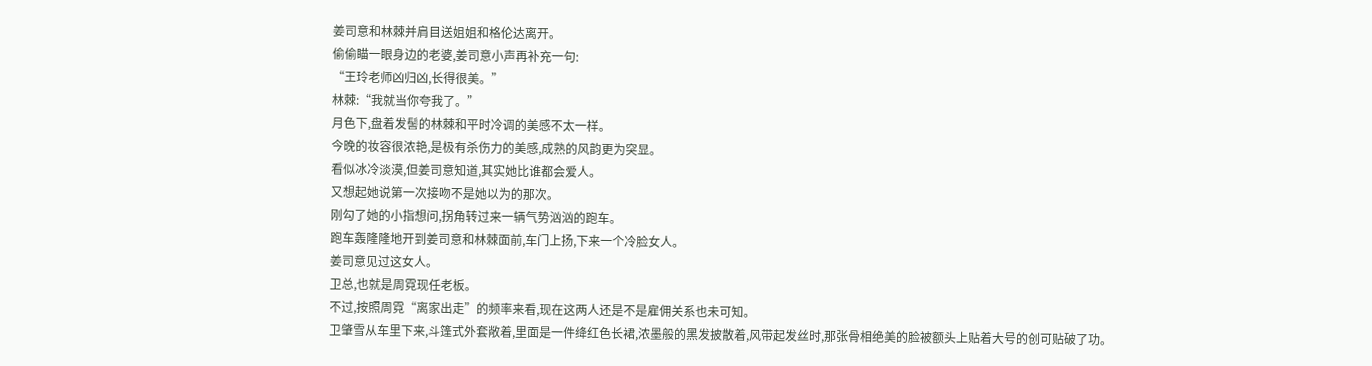姜司意和林棘并肩目送姐姐和格伦达离开。
偷偷瞄一眼身边的老婆,姜司意小声再补充一句:
“王玲老师凶归凶,长得很美。”
林棘:“我就当你夸我了。”
月色下,盘着发髻的林棘和平时冷调的美感不太一样。
今晚的妆容很浓艳,是极有杀伤力的美感,成熟的风韵更为突显。
看似冰冷淡漠,但姜司意知道,其实她比谁都会爱人。
又想起她说第一次接吻不是她以为的那次。
刚勾了她的小指想问,拐角转过来一辆气势汹汹的跑车。
跑车轰隆隆地开到姜司意和林棘面前,车门上扬,下来一个冷脸女人。
姜司意见过这女人。
卫总,也就是周霓现任老板。
不过,按照周霓“离家出走”的频率来看,现在这两人还是不是雇佣关系也未可知。
卫肇雪从车里下来,斗篷式外套敞着,里面是一件绛红色长裙,浓墨般的黑发披散着,风带起发丝时,那张骨相绝美的脸被额头上贴着大号的创可贴破了功。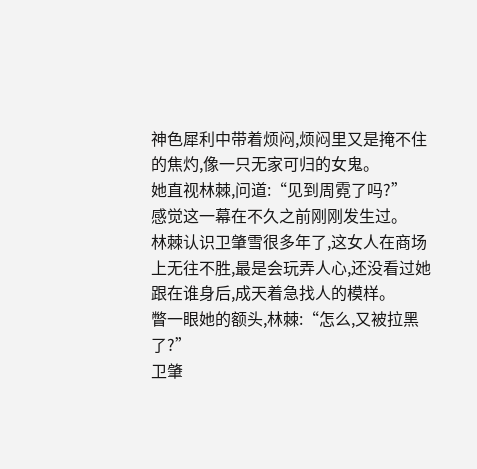神色犀利中带着烦闷,烦闷里又是掩不住的焦灼,像一只无家可归的女鬼。
她直视林棘,问道:“见到周霓了吗?”
感觉这一幕在不久之前刚刚发生过。
林棘认识卫肇雪很多年了,这女人在商场上无往不胜,最是会玩弄人心,还没看过她跟在谁身后,成天着急找人的模样。
瞥一眼她的额头,林棘:“怎么,又被拉黑了?”
卫肇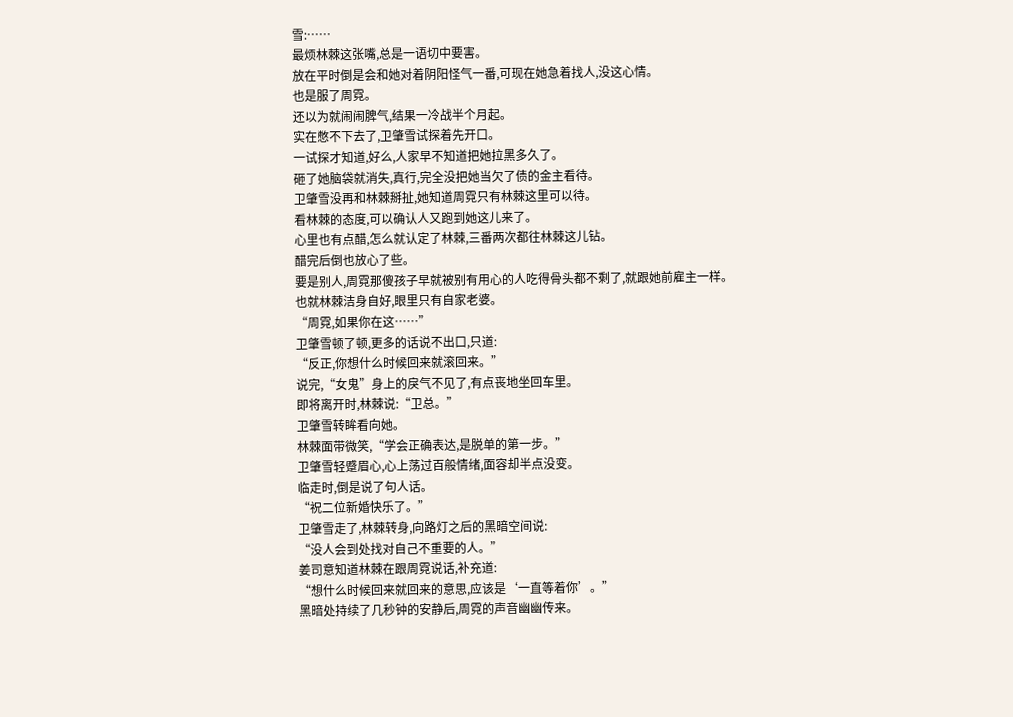雪:……
最烦林棘这张嘴,总是一语切中要害。
放在平时倒是会和她对着阴阳怪气一番,可现在她急着找人,没这心情。
也是服了周霓。
还以为就闹闹脾气,结果一冷战半个月起。
实在憋不下去了,卫肇雪试探着先开口。
一试探才知道,好么,人家早不知道把她拉黑多久了。
砸了她脑袋就消失,真行,完全没把她当欠了债的金主看待。
卫肇雪没再和林棘掰扯,她知道周霓只有林棘这里可以待。
看林棘的态度,可以确认人又跑到她这儿来了。
心里也有点醋,怎么就认定了林棘,三番两次都往林棘这儿钻。
醋完后倒也放心了些。
要是别人,周霓那傻孩子早就被别有用心的人吃得骨头都不剩了,就跟她前雇主一样。
也就林棘洁身自好,眼里只有自家老婆。
“周霓,如果你在这……”
卫肇雪顿了顿,更多的话说不出口,只道:
“反正,你想什么时候回来就滚回来。”
说完,“女鬼”身上的戾气不见了,有点丧地坐回车里。
即将离开时,林棘说:“卫总。”
卫肇雪转眸看向她。
林棘面带微笑,“学会正确表达,是脱单的第一步。”
卫肇雪轻蹙眉心,心上荡过百般情绪,面容却半点没变。
临走时,倒是说了句人话。
“祝二位新婚快乐了。”
卫肇雪走了,林棘转身,向路灯之后的黑暗空间说:
“没人会到处找对自己不重要的人。”
姜司意知道林棘在跟周霓说话,补充道:
“想什么时候回来就回来的意思,应该是‘一直等着你’。”
黑暗处持续了几秒钟的安静后,周霓的声音幽幽传来。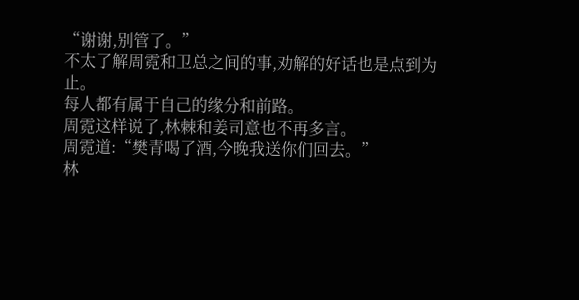“谢谢,别管了。”
不太了解周霓和卫总之间的事,劝解的好话也是点到为止。
每人都有属于自己的缘分和前路。
周霓这样说了,林棘和姜司意也不再多言。
周霓道:“樊青喝了酒,今晚我送你们回去。”
林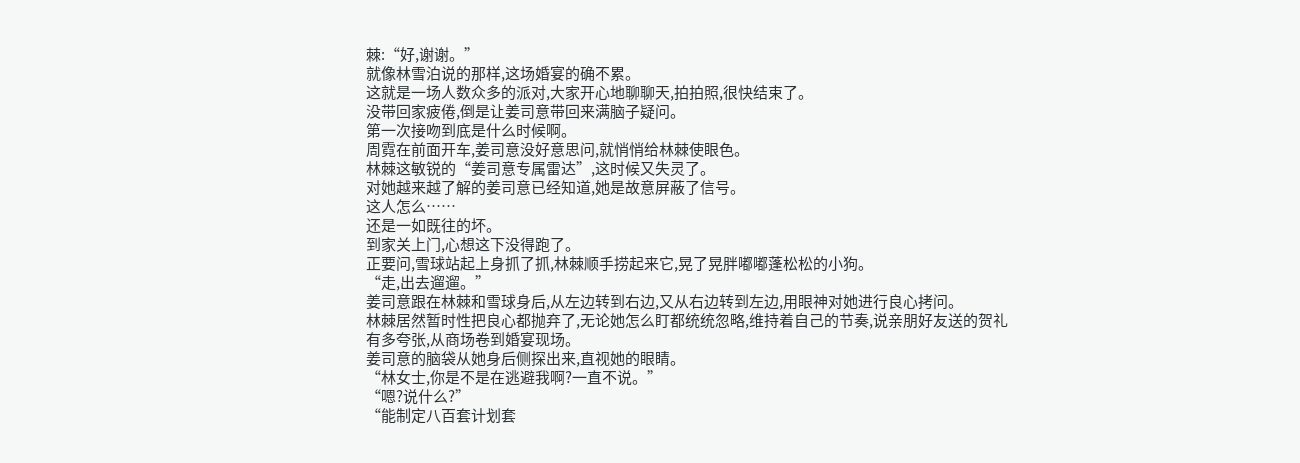棘:“好,谢谢。”
就像林雪泊说的那样,这场婚宴的确不累。
这就是一场人数众多的派对,大家开心地聊聊天,拍拍照,很快结束了。
没带回家疲倦,倒是让姜司意带回来满脑子疑问。
第一次接吻到底是什么时候啊。
周霓在前面开车,姜司意没好意思问,就悄悄给林棘使眼色。
林棘这敏锐的“姜司意专属雷达”,这时候又失灵了。
对她越来越了解的姜司意已经知道,她是故意屏蔽了信号。
这人怎么……
还是一如既往的坏。
到家关上门,心想这下没得跑了。
正要问,雪球站起上身抓了抓,林棘顺手捞起来它,晃了晃胖嘟嘟蓬松松的小狗。
“走,出去遛遛。”
姜司意跟在林棘和雪球身后,从左边转到右边,又从右边转到左边,用眼神对她进行良心拷问。
林棘居然暂时性把良心都抛弃了,无论她怎么盯都统统忽略,维持着自己的节奏,说亲朋好友送的贺礼有多夸张,从商场卷到婚宴现场。
姜司意的脑袋从她身后侧探出来,直视她的眼睛。
“林女士,你是不是在逃避我啊?一直不说。”
“嗯?说什么?”
“能制定八百套计划套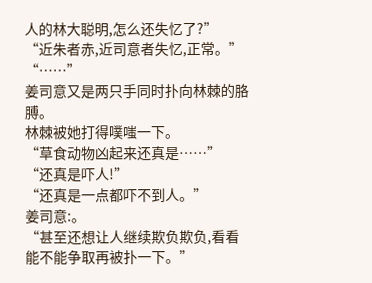人的林大聪明,怎么还失忆了?”
“近朱者赤,近司意者失忆,正常。”
“……”
姜司意又是两只手同时扑向林棘的胳膊。
林棘被她打得噗嗤一下。
“草食动物凶起来还真是……”
“还真是吓人!”
“还真是一点都吓不到人。”
姜司意:。
“甚至还想让人继续欺负欺负,看看能不能争取再被扑一下。”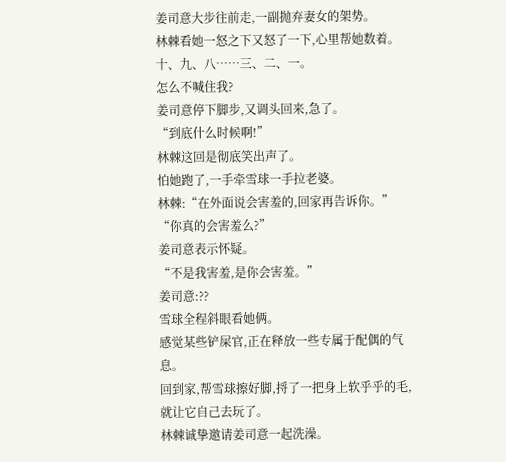姜司意大步往前走,一副抛弃妻女的架势。
林棘看她一怒之下又怒了一下,心里帮她数着。
十、九、八……三、二、一。
怎么不喊住我?
姜司意停下脚步,又调头回来,急了。
“到底什么时候啊!”
林棘这回是彻底笑出声了。
怕她跑了,一手牵雪球一手拉老婆。
林棘:“在外面说会害羞的,回家再告诉你。”
“你真的会害羞么?”
姜司意表示怀疑。
“不是我害羞,是你会害羞。”
姜司意:??
雪球全程斜眼看她俩。
感觉某些铲屎官,正在释放一些专属于配偶的气息。
回到家,帮雪球擦好脚,捋了一把身上软乎乎的毛,就让它自己去玩了。
林棘诚挚邀请姜司意一起洗澡。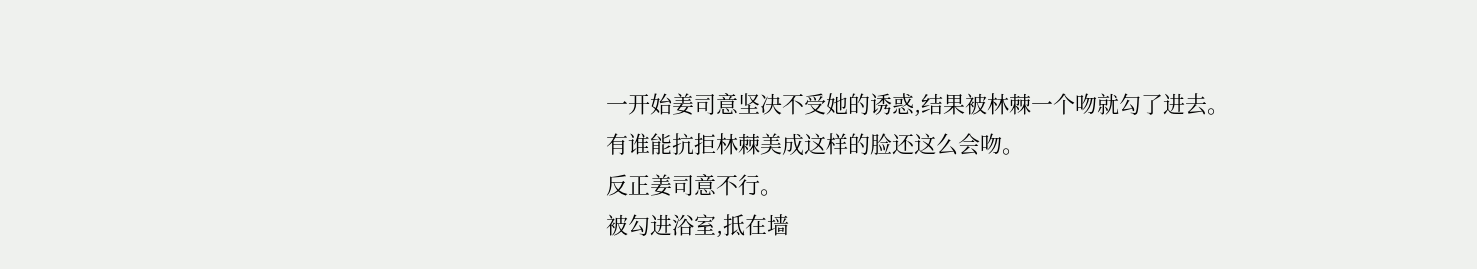一开始姜司意坚决不受她的诱惑,结果被林棘一个吻就勾了进去。
有谁能抗拒林棘美成这样的脸还这么会吻。
反正姜司意不行。
被勾进浴室,抵在墙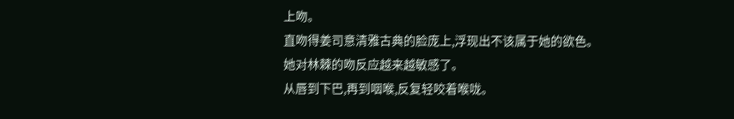上吻。
直吻得姜司意清雅古典的脸庞上,浮现出不该属于她的欲色。
她对林棘的吻反应越来越敏感了。
从唇到下巴,再到咽喉,反复轻咬着喉咙。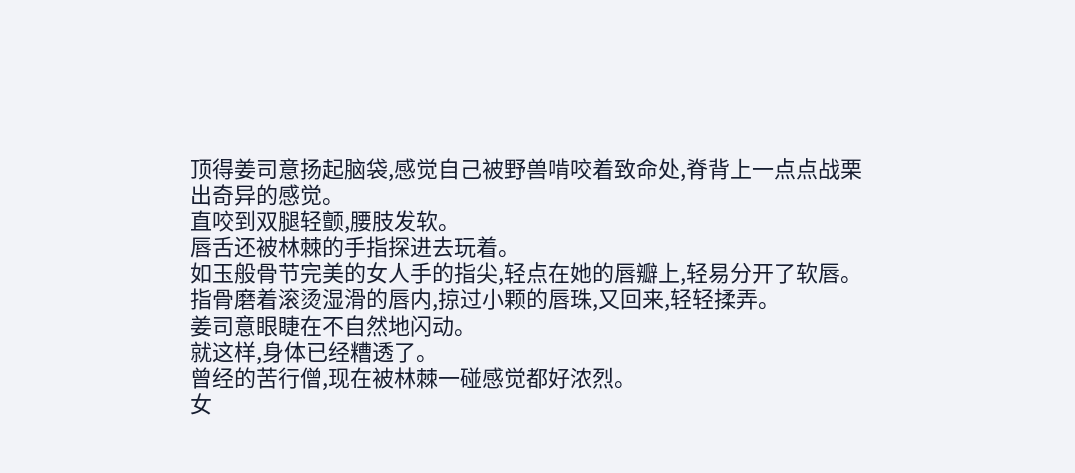顶得姜司意扬起脑袋,感觉自己被野兽啃咬着致命处,脊背上一点点战栗出奇异的感觉。
直咬到双腿轻颤,腰肢发软。
唇舌还被林棘的手指探进去玩着。
如玉般骨节完美的女人手的指尖,轻点在她的唇瓣上,轻易分开了软唇。
指骨磨着滚烫湿滑的唇内,掠过小颗的唇珠,又回来,轻轻揉弄。
姜司意眼睫在不自然地闪动。
就这样,身体已经糟透了。
曾经的苦行僧,现在被林棘一碰感觉都好浓烈。
女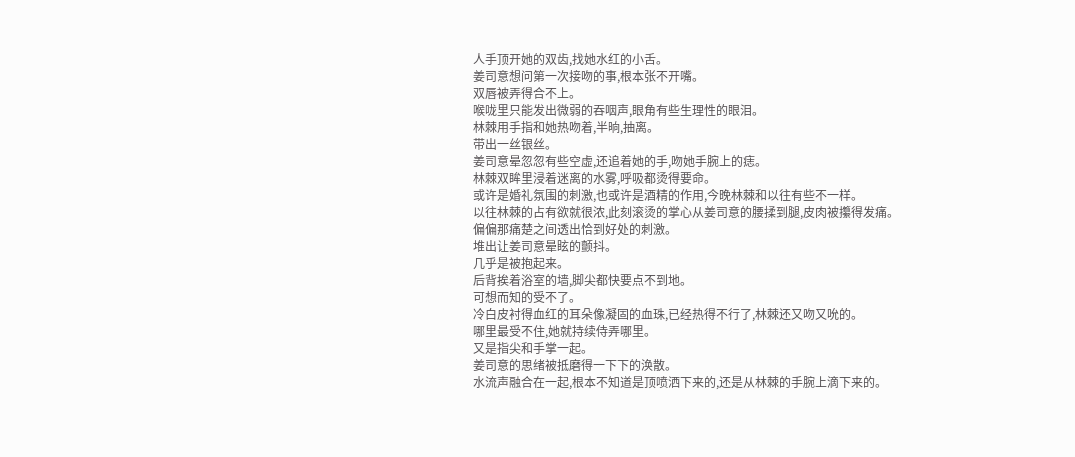人手顶开她的双齿,找她水红的小舌。
姜司意想问第一次接吻的事,根本张不开嘴。
双唇被弄得合不上。
喉咙里只能发出微弱的吞咽声,眼角有些生理性的眼泪。
林棘用手指和她热吻着,半晌,抽离。
带出一丝银丝。
姜司意晕忽忽有些空虚,还追着她的手,吻她手腕上的痣。
林棘双眸里浸着迷离的水雾,呼吸都烫得要命。
或许是婚礼氛围的刺激,也或许是酒精的作用,今晚林棘和以往有些不一样。
以往林棘的占有欲就很浓,此刻滚烫的掌心从姜司意的腰揉到腿,皮肉被攥得发痛。
偏偏那痛楚之间透出恰到好处的刺激。
堆出让姜司意晕眩的颤抖。
几乎是被抱起来。
后背挨着浴室的墙,脚尖都快要点不到地。
可想而知的受不了。
冷白皮衬得血红的耳朵像凝固的血珠,已经热得不行了,林棘还又吻又吮的。
哪里最受不住,她就持续侍弄哪里。
又是指尖和手掌一起。
姜司意的思绪被抵磨得一下下的涣散。
水流声融合在一起,根本不知道是顶喷洒下来的,还是从林棘的手腕上滴下来的。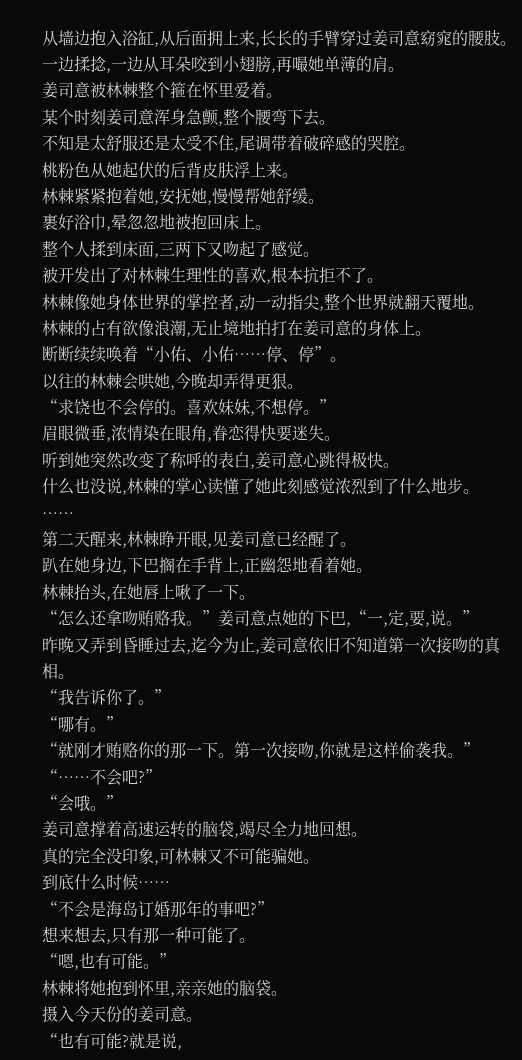从墙边抱入浴缸,从后面拥上来,长长的手臂穿过姜司意窈窕的腰肢。
一边揉捻,一边从耳朵咬到小翅膀,再嘬她单薄的肩。
姜司意被林棘整个箍在怀里爱着。
某个时刻姜司意浑身急颤,整个腰弯下去。
不知是太舒服还是太受不住,尾调带着破碎感的哭腔。
桃粉色从她起伏的后背皮肤浮上来。
林棘紧紧抱着她,安抚她,慢慢帮她舒缓。
裹好浴巾,晕忽忽地被抱回床上。
整个人揉到床面,三两下又吻起了感觉。
被开发出了对林棘生理性的喜欢,根本抗拒不了。
林棘像她身体世界的掌控者,动一动指尖,整个世界就翻天覆地。
林棘的占有欲像浪潮,无止境地拍打在姜司意的身体上。
断断续续唤着“小佑、小佑……停、停”。
以往的林棘会哄她,今晚却弄得更狠。
“求饶也不会停的。喜欢妹妹,不想停。”
眉眼微垂,浓情染在眼角,眷恋得快要迷失。
听到她突然改变了称呼的表白,姜司意心跳得极快。
什么也没说,林棘的掌心读懂了她此刻感觉浓烈到了什么地步。
……
第二天醒来,林棘睁开眼,见姜司意已经醒了。
趴在她身边,下巴搁在手背上,正幽怨地看着她。
林棘抬头,在她唇上啾了一下。
“怎么还拿吻贿赂我。”姜司意点她的下巴,“一,定,要,说。”
昨晚又弄到昏睡过去,迄今为止,姜司意依旧不知道第一次接吻的真相。
“我告诉你了。”
“哪有。”
“就刚才贿赂你的那一下。第一次接吻,你就是这样偷袭我。”
“……不会吧?”
“会哦。”
姜司意撑着高速运转的脑袋,竭尽全力地回想。
真的完全没印象,可林棘又不可能骗她。
到底什么时候……
“不会是海岛订婚那年的事吧?”
想来想去,只有那一种可能了。
“嗯,也有可能。”
林棘将她抱到怀里,亲亲她的脑袋。
摄入今天份的姜司意。
“也有可能?就是说,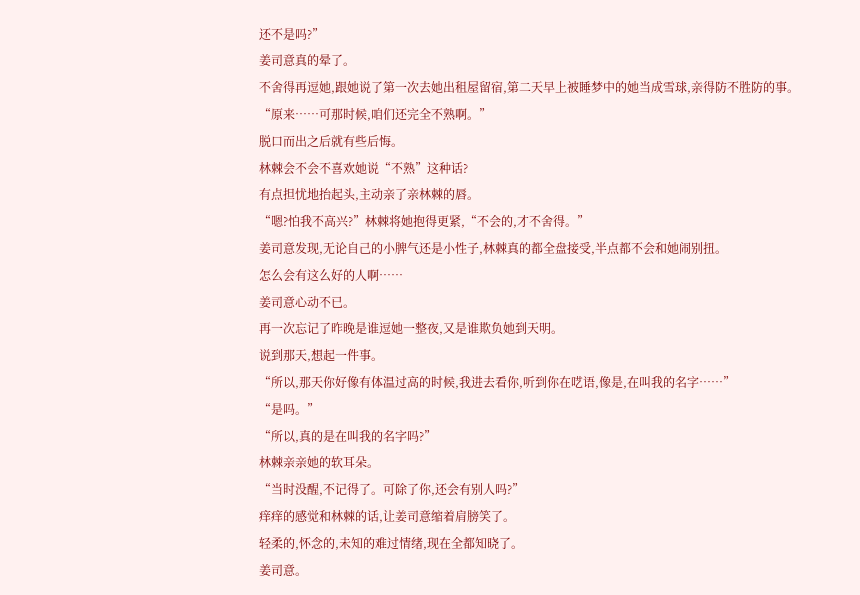还不是吗?”
姜司意真的晕了。
不舍得再逗她,跟她说了第一次去她出租屋留宿,第二天早上被睡梦中的她当成雪球,亲得防不胜防的事。
“原来……可那时候,咱们还完全不熟啊。”
脱口而出之后就有些后悔。
林棘会不会不喜欢她说“不熟”这种话?
有点担忧地抬起头,主动亲了亲林棘的唇。
“嗯?怕我不高兴?”林棘将她抱得更紧,“不会的,才不舍得。”
姜司意发现,无论自己的小脾气还是小性子,林棘真的都全盘接受,半点都不会和她闹别扭。
怎么会有这么好的人啊……
姜司意心动不已。
再一次忘记了昨晚是谁逗她一整夜,又是谁欺负她到天明。
说到那天,想起一件事。
“所以,那天你好像有体温过高的时候,我进去看你,听到你在呓语,像是,在叫我的名字……”
“是吗。”
“所以,真的是在叫我的名字吗?”
林棘亲亲她的软耳朵。
“当时没醒,不记得了。可除了你,还会有别人吗?”
痒痒的感觉和林棘的话,让姜司意缩着肩膀笑了。
轻柔的,怀念的,未知的难过情绪,现在全都知晓了。
姜司意。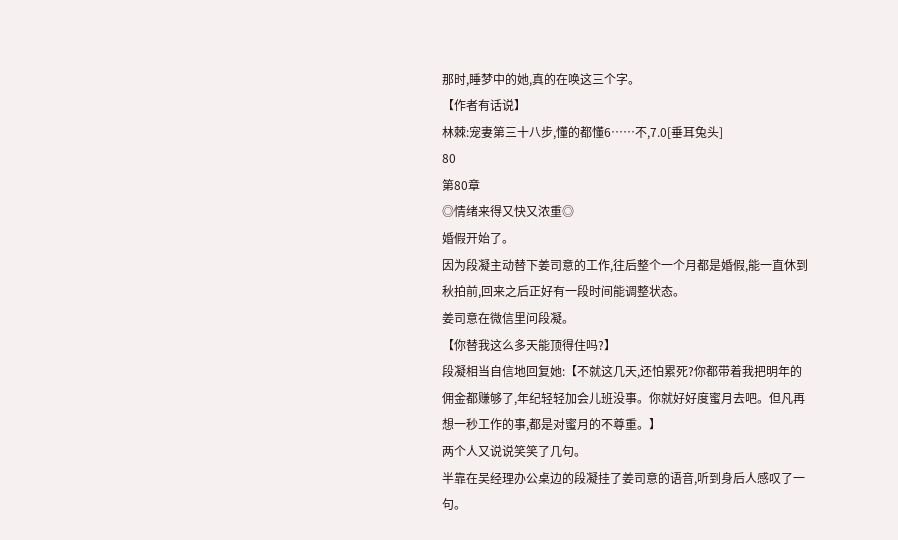那时,睡梦中的她,真的在唤这三个字。
【作者有话说】
林棘:宠妻第三十八步,懂的都懂6……不,7.0[垂耳兔头]
80
第80章
◎情绪来得又快又浓重◎
婚假开始了。
因为段凝主动替下姜司意的工作,往后整个一个月都是婚假,能一直休到秋拍前,回来之后正好有一段时间能调整状态。
姜司意在微信里问段凝。
【你替我这么多天能顶得住吗?】
段凝相当自信地回复她:【不就这几天,还怕累死?你都带着我把明年的佣金都赚够了,年纪轻轻加会儿班没事。你就好好度蜜月去吧。但凡再想一秒工作的事,都是对蜜月的不尊重。】
两个人又说说笑笑了几句。
半靠在吴经理办公桌边的段凝挂了姜司意的语音,听到身后人感叹了一句。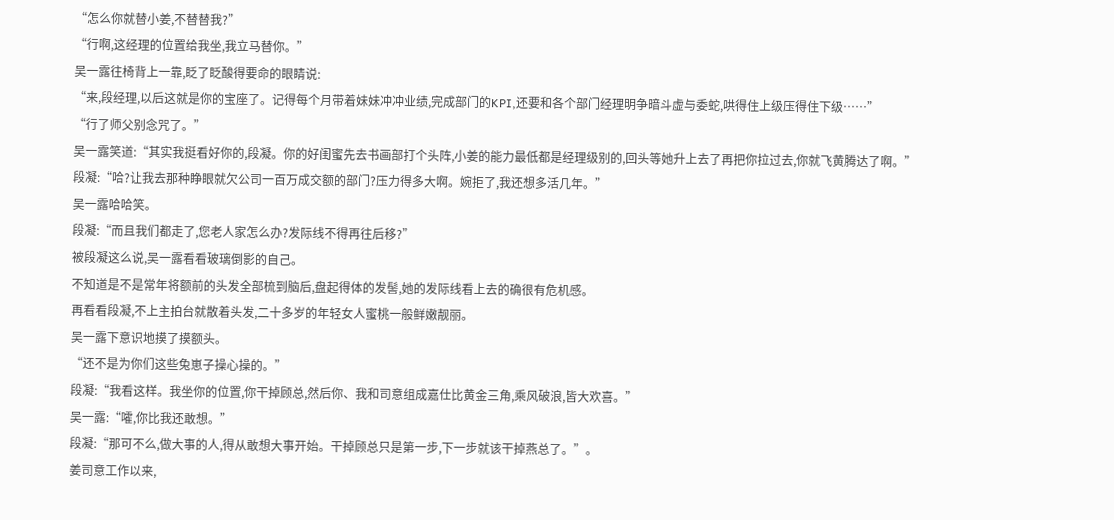“怎么你就替小姜,不替替我?”
“行啊,这经理的位置给我坐,我立马替你。”
吴一露往椅背上一靠,眨了眨酸得要命的眼睛说:
“来,段经理,以后这就是你的宝座了。记得每个月带着妹妹冲冲业绩,完成部门的KPI,还要和各个部门经理明争暗斗虚与委蛇,哄得住上级压得住下级……”
“行了师父别念咒了。”
吴一露笑道:“其实我挺看好你的,段凝。你的好闺蜜先去书画部打个头阵,小姜的能力最低都是经理级别的,回头等她升上去了再把你拉过去,你就飞黄腾达了啊。”
段凝:“哈?让我去那种睁眼就欠公司一百万成交额的部门?压力得多大啊。婉拒了,我还想多活几年。”
吴一露哈哈笑。
段凝:“而且我们都走了,您老人家怎么办?发际线不得再往后移?”
被段凝这么说,吴一露看看玻璃倒影的自己。
不知道是不是常年将额前的头发全部梳到脑后,盘起得体的发髻,她的发际线看上去的确很有危机感。
再看看段凝,不上主拍台就散着头发,二十多岁的年轻女人蜜桃一般鲜嫩靓丽。
吴一露下意识地摸了摸额头。
“还不是为你们这些兔崽子操心操的。”
段凝:“我看这样。我坐你的位置,你干掉顾总,然后你、我和司意组成嘉仕比黄金三角,乘风破浪,皆大欢喜。”
吴一露:“嚯,你比我还敢想。”
段凝:“那可不么,做大事的人,得从敢想大事开始。干掉顾总只是第一步,下一步就该干掉燕总了。”。
姜司意工作以来,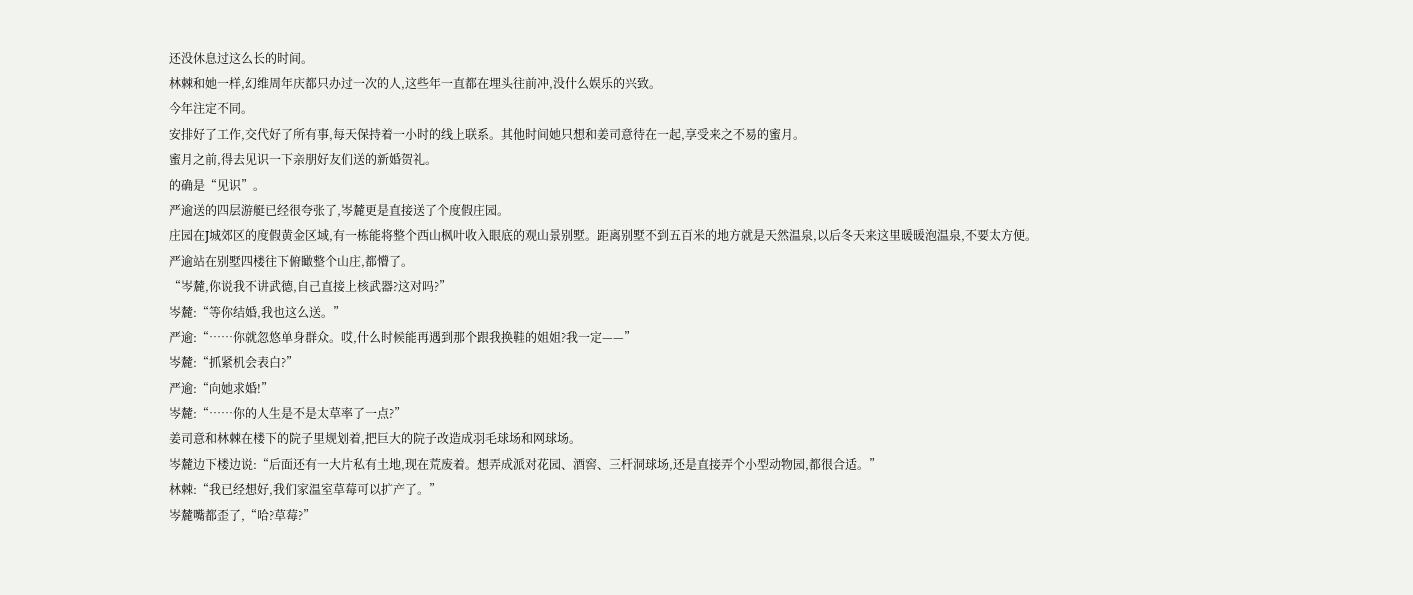还没休息过这么长的时间。
林棘和她一样,幻维周年庆都只办过一次的人,这些年一直都在埋头往前冲,没什么娱乐的兴致。
今年注定不同。
安排好了工作,交代好了所有事,每天保持着一小时的线上联系。其他时间她只想和姜司意待在一起,享受来之不易的蜜月。
蜜月之前,得去见识一下亲朋好友们送的新婚贺礼。
的确是“见识”。
严逾送的四层游艇已经很夸张了,岑麓更是直接送了个度假庄园。
庄园在J城郊区的度假黄金区域,有一栋能将整个西山枫叶收入眼底的观山景别墅。距离别墅不到五百米的地方就是天然温泉,以后冬天来这里暖暖泡温泉,不要太方便。
严逾站在别墅四楼往下俯瞰整个山庄,都懵了。
“岑麓,你说我不讲武德,自己直接上核武器?这对吗?”
岑麓:“等你结婚,我也这么送。”
严逾:“……你就忽悠单身群众。哎,什么时候能再遇到那个跟我换鞋的姐姐?我一定——”
岑麓:“抓紧机会表白?”
严逾:“向她求婚!”
岑麓:“……你的人生是不是太草率了一点?”
姜司意和林棘在楼下的院子里规划着,把巨大的院子改造成羽毛球场和网球场。
岑麓边下楼边说:“后面还有一大片私有土地,现在荒废着。想弄成派对花园、酒窖、三杆洞球场,还是直接弄个小型动物园,都很合适。”
林棘:“我已经想好,我们家温室草莓可以扩产了。”
岑麓嘴都歪了,“哈?草莓?”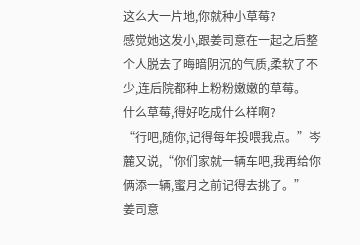这么大一片地,你就种小草莓?
感觉她这发小,跟姜司意在一起之后整个人脱去了晦暗阴沉的气质,柔软了不少,连后院都种上粉粉嫩嫩的草莓。
什么草莓,得好吃成什么样啊?
“行吧,随你,记得每年投喂我点。”岑麓又说,“你们家就一辆车吧,我再给你俩添一辆,蜜月之前记得去挑了。”
姜司意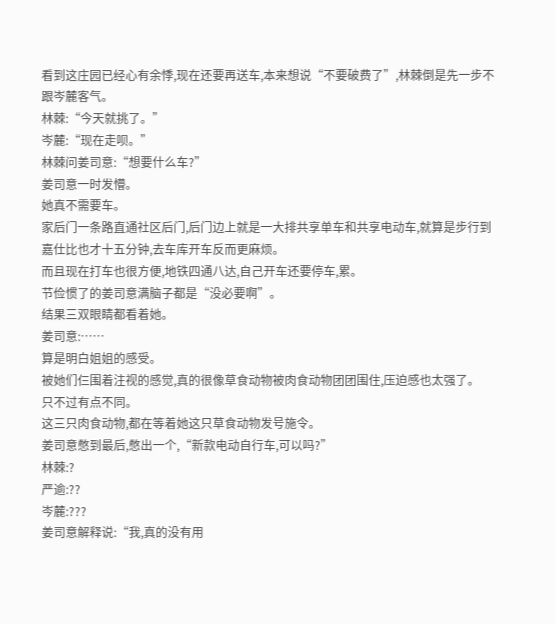看到这庄园已经心有余悸,现在还要再送车,本来想说“不要破费了”,林棘倒是先一步不跟岑麓客气。
林棘:“今天就挑了。”
岑麓:“现在走呗。”
林棘问姜司意:“想要什么车?”
姜司意一时发懵。
她真不需要车。
家后门一条路直通社区后门,后门边上就是一大排共享单车和共享电动车,就算是步行到嘉仕比也才十五分钟,去车库开车反而更麻烦。
而且现在打车也很方便,地铁四通八达,自己开车还要停车,累。
节俭惯了的姜司意满脑子都是“没必要啊”。
结果三双眼睛都看着她。
姜司意:……
算是明白姐姐的感受。
被她们仨围着注视的感觉,真的很像草食动物被肉食动物团团围住,压迫感也太强了。
只不过有点不同。
这三只肉食动物,都在等着她这只草食动物发号施令。
姜司意憋到最后,憋出一个,“新款电动自行车,可以吗?”
林棘:?
严逾:??
岑麓:???
姜司意解释说:“我,真的没有用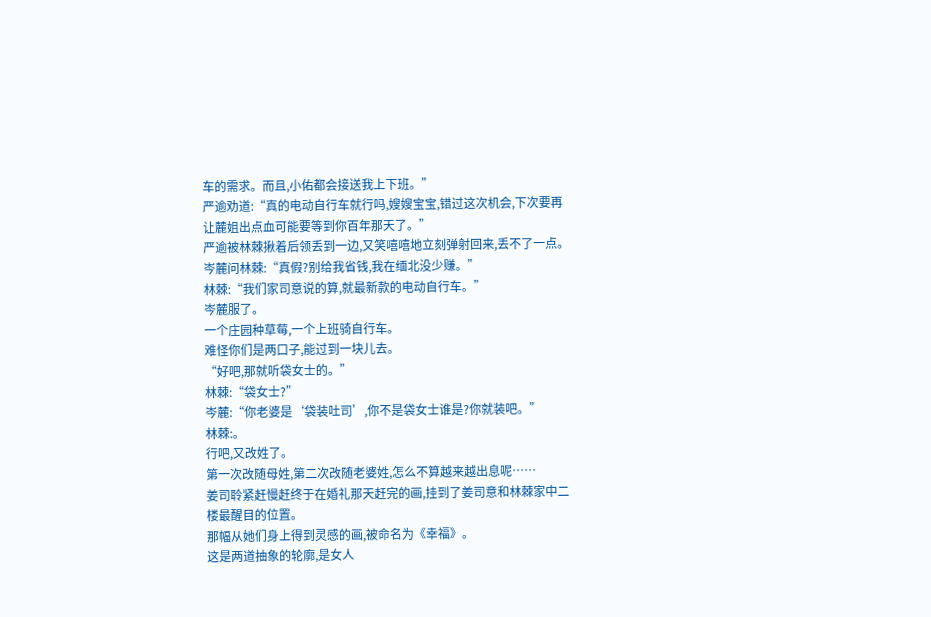车的需求。而且,小佑都会接送我上下班。”
严逾劝道:“真的电动自行车就行吗,嫂嫂宝宝,错过这次机会,下次要再让麓姐出点血可能要等到你百年那天了。”
严逾被林棘揪着后领丢到一边,又笑嘻嘻地立刻弹射回来,丢不了一点。
岑麓问林棘:“真假?别给我省钱,我在缅北没少赚。”
林棘:“我们家司意说的算,就最新款的电动自行车。”
岑麓服了。
一个庄园种草莓,一个上班骑自行车。
难怪你们是两口子,能过到一块儿去。
“好吧,那就听袋女士的。”
林棘:“袋女士?”
岑麓:“你老婆是‘袋装吐司’,你不是袋女士谁是?你就装吧。”
林棘:。
行吧,又改姓了。
第一次改随母姓,第二次改随老婆姓,怎么不算越来越出息呢……
姜司聆紧赶慢赶终于在婚礼那天赶完的画,挂到了姜司意和林棘家中二楼最醒目的位置。
那幅从她们身上得到灵感的画,被命名为《幸福》。
这是两道抽象的轮廓,是女人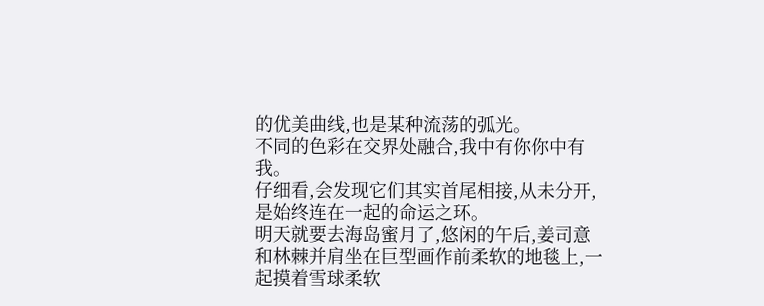的优美曲线,也是某种流荡的弧光。
不同的色彩在交界处融合,我中有你你中有我。
仔细看,会发现它们其实首尾相接,从未分开,是始终连在一起的命运之环。
明天就要去海岛蜜月了,悠闲的午后,姜司意和林棘并肩坐在巨型画作前柔软的地毯上,一起摸着雪球柔软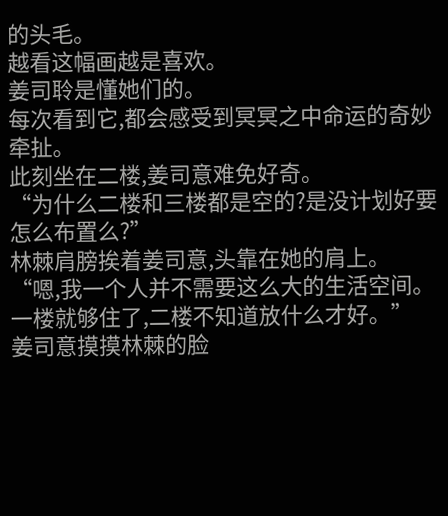的头毛。
越看这幅画越是喜欢。
姜司聆是懂她们的。
每次看到它,都会感受到冥冥之中命运的奇妙牵扯。
此刻坐在二楼,姜司意难免好奇。
“为什么二楼和三楼都是空的?是没计划好要怎么布置么?”
林棘肩膀挨着姜司意,头靠在她的肩上。
“嗯,我一个人并不需要这么大的生活空间。一楼就够住了,二楼不知道放什么才好。”
姜司意摸摸林棘的脸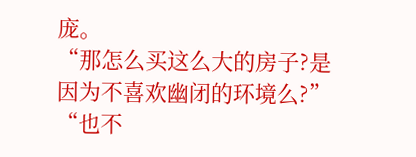庞。
“那怎么买这么大的房子?是因为不喜欢幽闭的环境么?”
“也不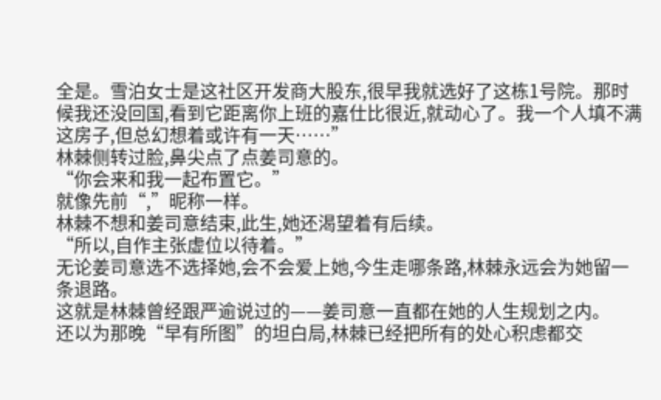全是。雪泊女士是这社区开发商大股东,很早我就选好了这栋1号院。那时候我还没回国,看到它距离你上班的嘉仕比很近,就动心了。我一个人填不满这房子,但总幻想着或许有一天……”
林棘侧转过脸,鼻尖点了点姜司意的。
“你会来和我一起布置它。”
就像先前“,”昵称一样。
林棘不想和姜司意结束,此生,她还渴望着有后续。
“所以,自作主张虚位以待着。”
无论姜司意选不选择她,会不会爱上她,今生走哪条路,林棘永远会为她留一条退路。
这就是林棘曾经跟严逾说过的——姜司意一直都在她的人生规划之内。
还以为那晚“早有所图”的坦白局,林棘已经把所有的处心积虑都交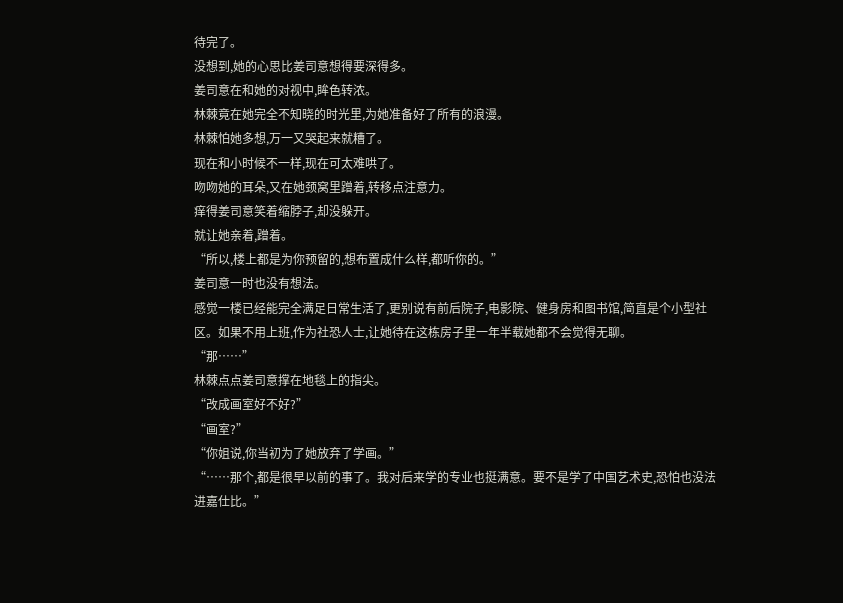待完了。
没想到,她的心思比姜司意想得要深得多。
姜司意在和她的对视中,眸色转浓。
林棘竟在她完全不知晓的时光里,为她准备好了所有的浪漫。
林棘怕她多想,万一又哭起来就糟了。
现在和小时候不一样,现在可太难哄了。
吻吻她的耳朵,又在她颈窝里蹭着,转移点注意力。
痒得姜司意笑着缩脖子,却没躲开。
就让她亲着,蹭着。
“所以,楼上都是为你预留的,想布置成什么样,都听你的。”
姜司意一时也没有想法。
感觉一楼已经能完全满足日常生活了,更别说有前后院子,电影院、健身房和图书馆,简直是个小型社区。如果不用上班,作为社恐人士,让她待在这栋房子里一年半载她都不会觉得无聊。
“那……”
林棘点点姜司意撑在地毯上的指尖。
“改成画室好不好?”
“画室?”
“你姐说,你当初为了她放弃了学画。”
“……那个,都是很早以前的事了。我对后来学的专业也挺满意。要不是学了中国艺术史,恐怕也没法进嘉仕比。”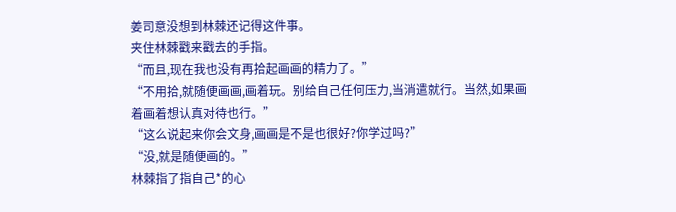姜司意没想到林棘还记得这件事。
夹住林棘戳来戳去的手指。
“而且,现在我也没有再拾起画画的精力了。”
“不用拾,就随便画画,画着玩。别给自己任何压力,当消遣就行。当然,如果画着画着想认真对待也行。”
“这么说起来你会文身,画画是不是也很好?你学过吗?”
“没,就是随便画的。”
林棘指了指自己*的心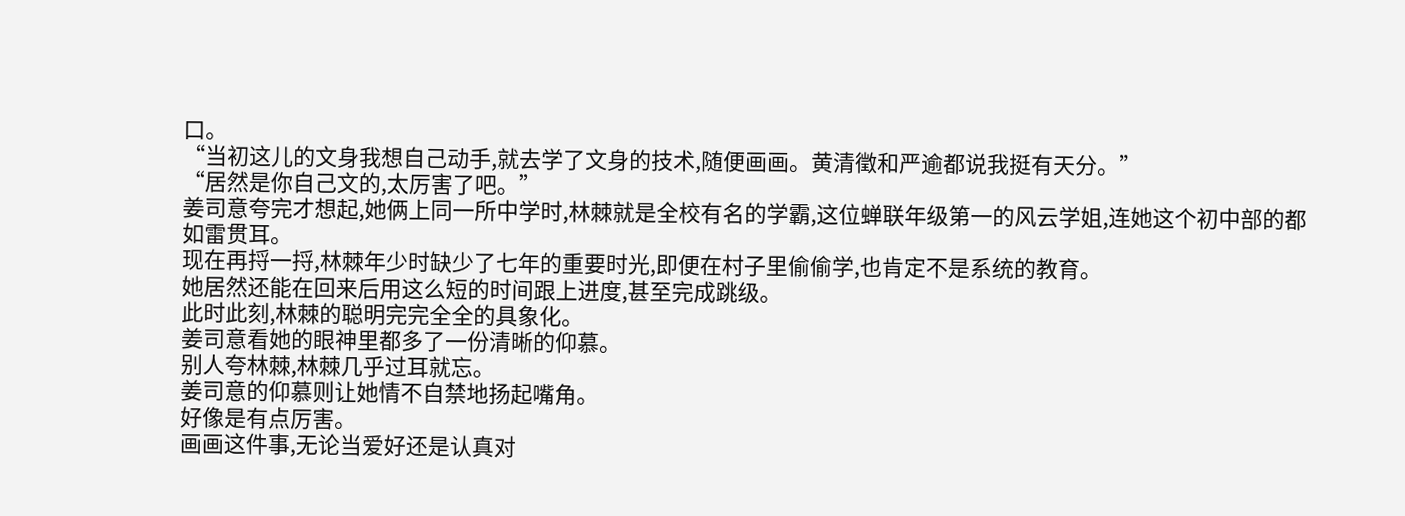口。
“当初这儿的文身我想自己动手,就去学了文身的技术,随便画画。黄清徵和严逾都说我挺有天分。”
“居然是你自己文的,太厉害了吧。”
姜司意夸完才想起,她俩上同一所中学时,林棘就是全校有名的学霸,这位蝉联年级第一的风云学姐,连她这个初中部的都如雷贯耳。
现在再捋一捋,林棘年少时缺少了七年的重要时光,即便在村子里偷偷学,也肯定不是系统的教育。
她居然还能在回来后用这么短的时间跟上进度,甚至完成跳级。
此时此刻,林棘的聪明完完全全的具象化。
姜司意看她的眼神里都多了一份清晰的仰慕。
别人夸林棘,林棘几乎过耳就忘。
姜司意的仰慕则让她情不自禁地扬起嘴角。
好像是有点厉害。
画画这件事,无论当爱好还是认真对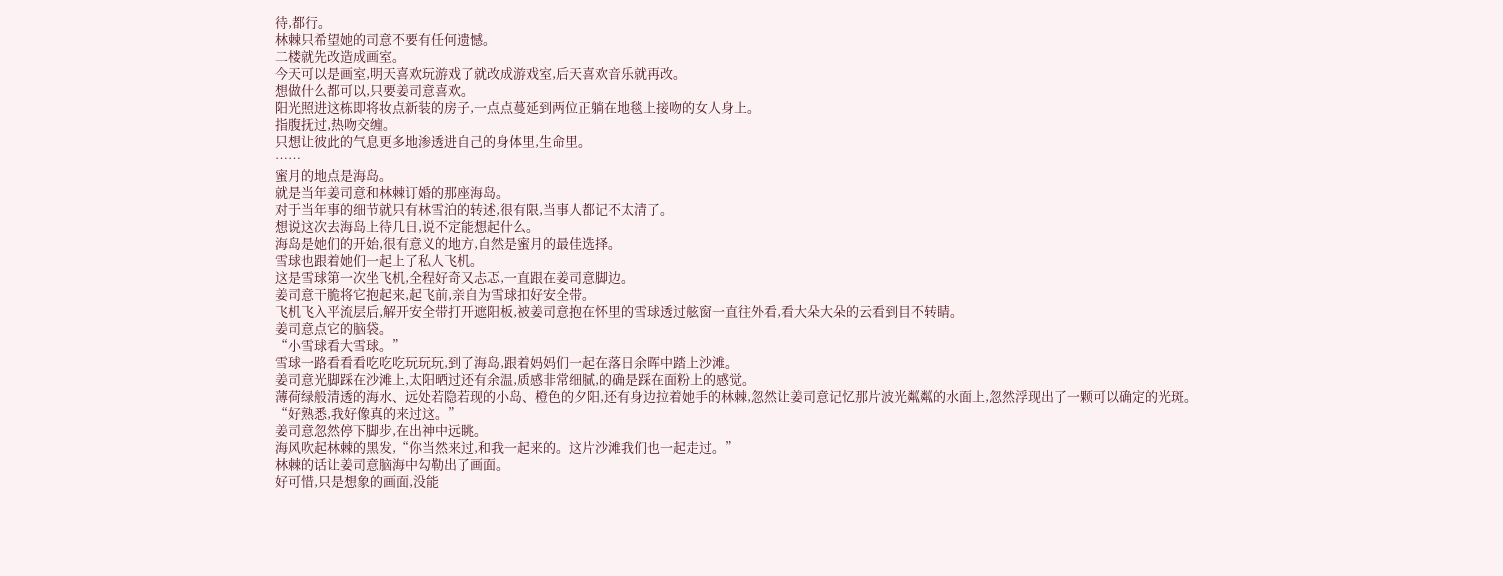待,都行。
林棘只希望她的司意不要有任何遗憾。
二楼就先改造成画室。
今天可以是画室,明天喜欢玩游戏了就改成游戏室,后天喜欢音乐就再改。
想做什么都可以,只要姜司意喜欢。
阳光照进这栋即将妆点新装的房子,一点点蔓延到两位正躺在地毯上接吻的女人身上。
指腹抚过,热吻交缠。
只想让彼此的气息更多地渗透进自己的身体里,生命里。
……
蜜月的地点是海岛。
就是当年姜司意和林棘订婚的那座海岛。
对于当年事的细节就只有林雪泊的转述,很有限,当事人都记不太清了。
想说这次去海岛上待几日,说不定能想起什么。
海岛是她们的开始,很有意义的地方,自然是蜜月的最佳选择。
雪球也跟着她们一起上了私人飞机。
这是雪球第一次坐飞机,全程好奇又忐忑,一直跟在姜司意脚边。
姜司意干脆将它抱起来,起飞前,亲自为雪球扣好安全带。
飞机飞入平流层后,解开安全带打开遮阳板,被姜司意抱在怀里的雪球透过舷窗一直往外看,看大朵大朵的云看到目不转睛。
姜司意点它的脑袋。
“小雪球看大雪球。”
雪球一路看看看吃吃吃玩玩玩,到了海岛,跟着妈妈们一起在落日余晖中踏上沙滩。
姜司意光脚踩在沙滩上,太阳晒过还有余温,质感非常细腻,的确是踩在面粉上的感觉。
薄荷绿般清透的海水、远处若隐若现的小岛、橙色的夕阳,还有身边拉着她手的林棘,忽然让姜司意记忆那片波光粼粼的水面上,忽然浮现出了一颗可以确定的光斑。
“好熟悉,我好像真的来过这。”
姜司意忽然停下脚步,在出神中远眺。
海风吹起林棘的黑发,“你当然来过,和我一起来的。这片沙滩我们也一起走过。”
林棘的话让姜司意脑海中勾勒出了画面。
好可惜,只是想象的画面,没能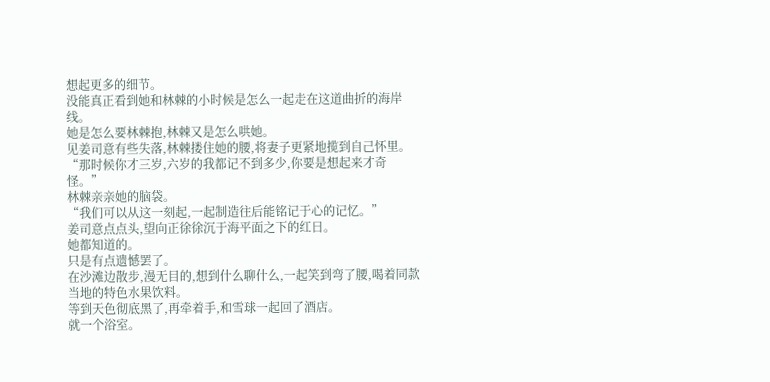想起更多的细节。
没能真正看到她和林棘的小时候是怎么一起走在这道曲折的海岸线。
她是怎么要林棘抱,林棘又是怎么哄她。
见姜司意有些失落,林棘搂住她的腰,将妻子更紧地揽到自己怀里。
“那时候你才三岁,六岁的我都记不到多少,你要是想起来才奇怪。”
林棘亲亲她的脑袋。
“我们可以从这一刻起,一起制造往后能铭记于心的记忆。”
姜司意点点头,望向正徐徐沉于海平面之下的红日。
她都知道的。
只是有点遗憾罢了。
在沙滩边散步,漫无目的,想到什么聊什么,一起笑到弯了腰,喝着同款当地的特色水果饮料。
等到天色彻底黑了,再牵着手,和雪球一起回了酒店。
就一个浴室。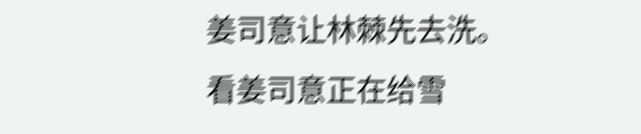姜司意让林棘先去洗。
看姜司意正在给雪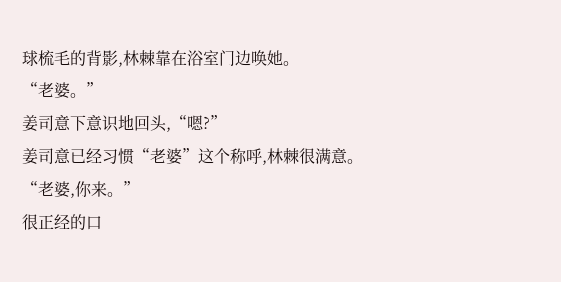球梳毛的背影,林棘靠在浴室门边唤她。
“老婆。”
姜司意下意识地回头,“嗯?”
姜司意已经习惯“老婆”这个称呼,林棘很满意。
“老婆,你来。”
很正经的口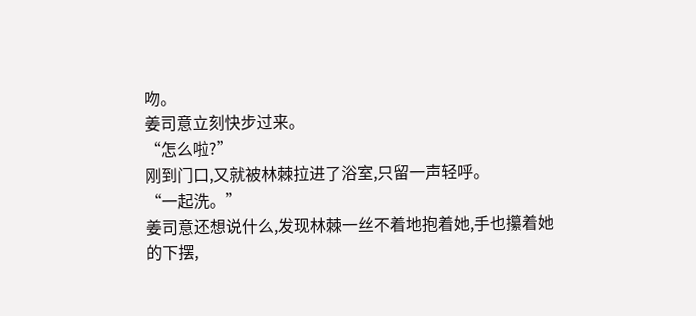吻。
姜司意立刻快步过来。
“怎么啦?”
刚到门口,又就被林棘拉进了浴室,只留一声轻呼。
“一起洗。”
姜司意还想说什么,发现林棘一丝不着地抱着她,手也攥着她的下摆,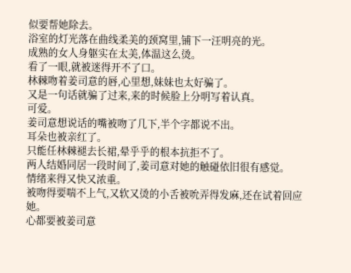似要帮她除去。
浴室的灯光落在曲线柔美的颈窝里,铺下一汪明亮的光。
成熟的女人身躯实在太美,体温这么烫。
看了一眼,就被迷得开不了口。
林棘吻着姜司意的唇,心里想,妹妹也太好骗了。
又是一句话就骗了过来,来的时候脸上分明写着认真。
可爱。
姜司意想说话的嘴被吻了几下,半个字都说不出。
耳朵也被亲红了。
只能任林棘褪去长裙,晕乎乎的根本抗拒不了。
两人结婚同居一段时间了,姜司意对她的触碰依旧很有感觉。
情绪来得又快又浓重。
被吻得要喘不上气,又软又烫的小舌被吮弄得发麻,还在试着回应她。
心都要被姜司意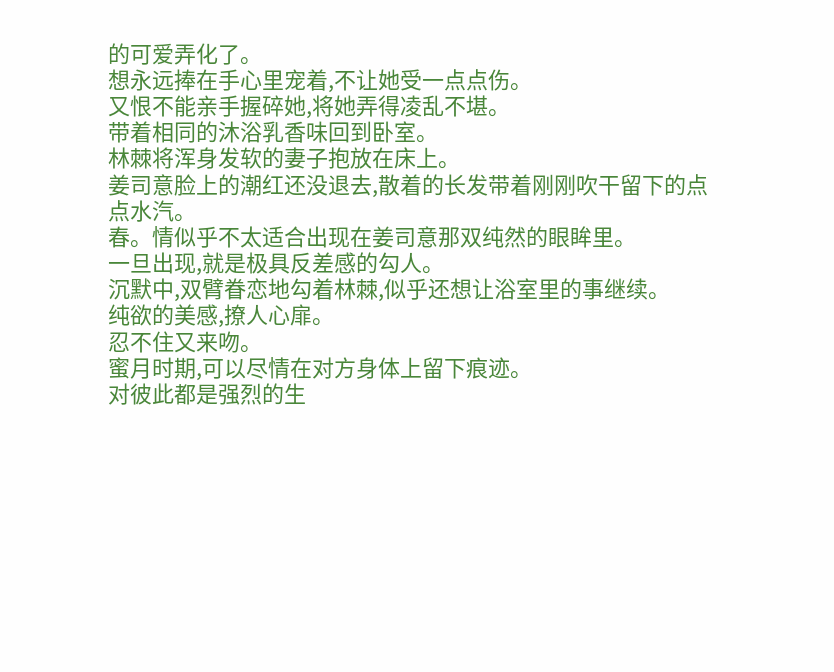的可爱弄化了。
想永远捧在手心里宠着,不让她受一点点伤。
又恨不能亲手握碎她,将她弄得凌乱不堪。
带着相同的沐浴乳香味回到卧室。
林棘将浑身发软的妻子抱放在床上。
姜司意脸上的潮红还没退去,散着的长发带着刚刚吹干留下的点点水汽。
春。情似乎不太适合出现在姜司意那双纯然的眼眸里。
一旦出现,就是极具反差感的勾人。
沉默中,双臂眷恋地勾着林棘,似乎还想让浴室里的事继续。
纯欲的美感,撩人心扉。
忍不住又来吻。
蜜月时期,可以尽情在对方身体上留下痕迹。
对彼此都是强烈的生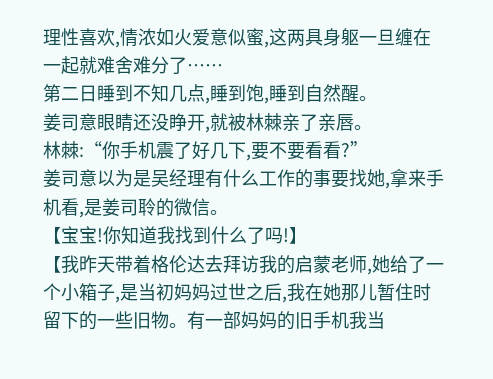理性喜欢,情浓如火爱意似蜜,这两具身躯一旦缠在一起就难舍难分了……
第二日睡到不知几点,睡到饱,睡到自然醒。
姜司意眼睛还没睁开,就被林棘亲了亲唇。
林棘:“你手机震了好几下,要不要看看?”
姜司意以为是吴经理有什么工作的事要找她,拿来手机看,是姜司聆的微信。
【宝宝!你知道我找到什么了吗!】
【我昨天带着格伦达去拜访我的启蒙老师,她给了一个小箱子,是当初妈妈过世之后,我在她那儿暂住时留下的一些旧物。有一部妈妈的旧手机我当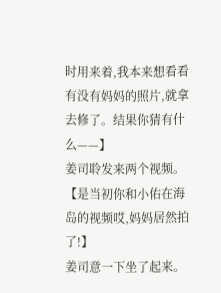时用来着,我本来想看看有没有妈妈的照片,就拿去修了。结果你猜有什么——】
姜司聆发来两个视频。
【是当初你和小佑在海岛的视频哎,妈妈居然拍了!】
姜司意一下坐了起来。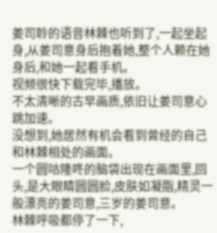姜司聆的语音林棘也听到了,一起坐起身,从姜司意身后抱着她,整个人赖在她身后,和她一起看手机。
视频很快下载完毕,播放。
不太清晰的古早画质,依旧让姜司意心跳加速。
没想到,她居然有机会看到曾经的自己和林棘相处的画面。
一个圆咕隆咚的脑袋出现在画面里,回头,是大眼睛圆圆脸,皮肤如凝脂,精灵一般漂亮的姜司意,三岁的姜司意。
林棘呼吸都停了一下,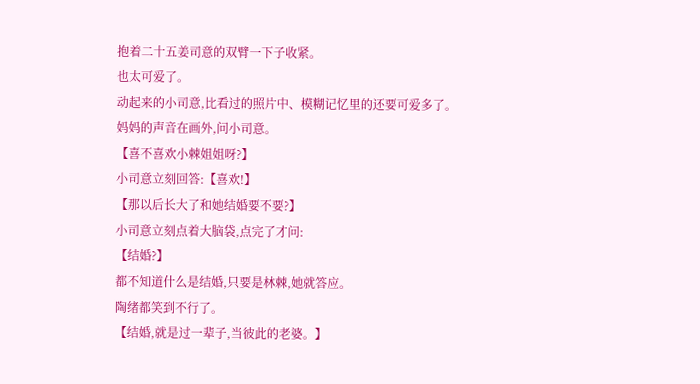抱着二十五姜司意的双臂一下子收紧。
也太可爱了。
动起来的小司意,比看过的照片中、模糊记忆里的还要可爱多了。
妈妈的声音在画外,问小司意。
【喜不喜欢小棘姐姐呀?】
小司意立刻回答:【喜欢!】
【那以后长大了和她结婚要不要?】
小司意立刻点着大脑袋,点完了才问:
【结婚?】
都不知道什么是结婚,只要是林棘,她就答应。
陶绪都笑到不行了。
【结婚,就是过一辈子,当彼此的老婆。】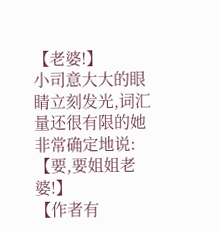【老婆!】
小司意大大的眼睛立刻发光,词汇量还很有限的她非常确定地说:
【要,要姐姐老婆!】
【作者有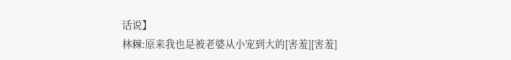话说】
林棘:原来我也是被老婆从小宠到大的[害羞][害羞]